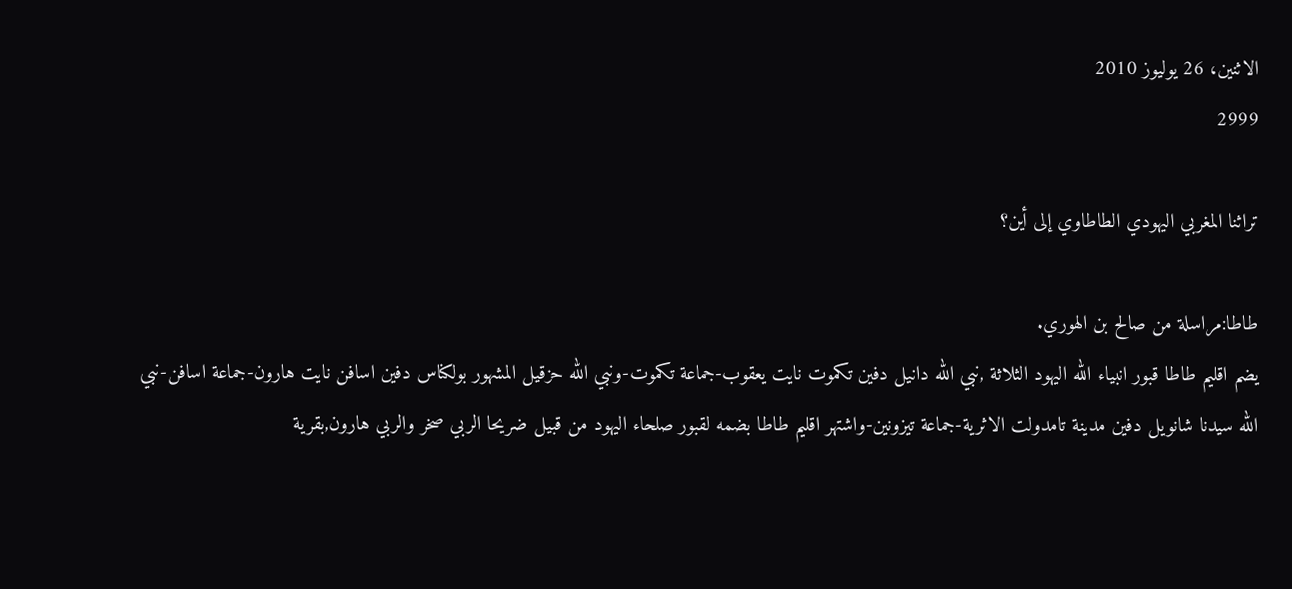الاثنين، 26 يوليوز 2010
2999

تراثنا المغربي اليهودي الطاطاوي إلى أين؟

طاطا:مراسلة من صالح بن الهوري.
يضم اقليم طاطا قبور انبياء الله اليهود الثلاثة ,نبي الله دانيل دفين تكموت نايت يعقوب-جماعة تكموت-ونبي الله حزقيل المشهور بولكناس دفين اسافن نايت هارون-جماعة اسافن-نبي الله سيدنا شانويل دفين مدينة تامدولت الاثرية-جماعة تيزونين-واشتهر اقليم طاطا بضمه لقبور صلحاء اليهود من قبيل ضريحا الربي صخر والربي هارون,بقرية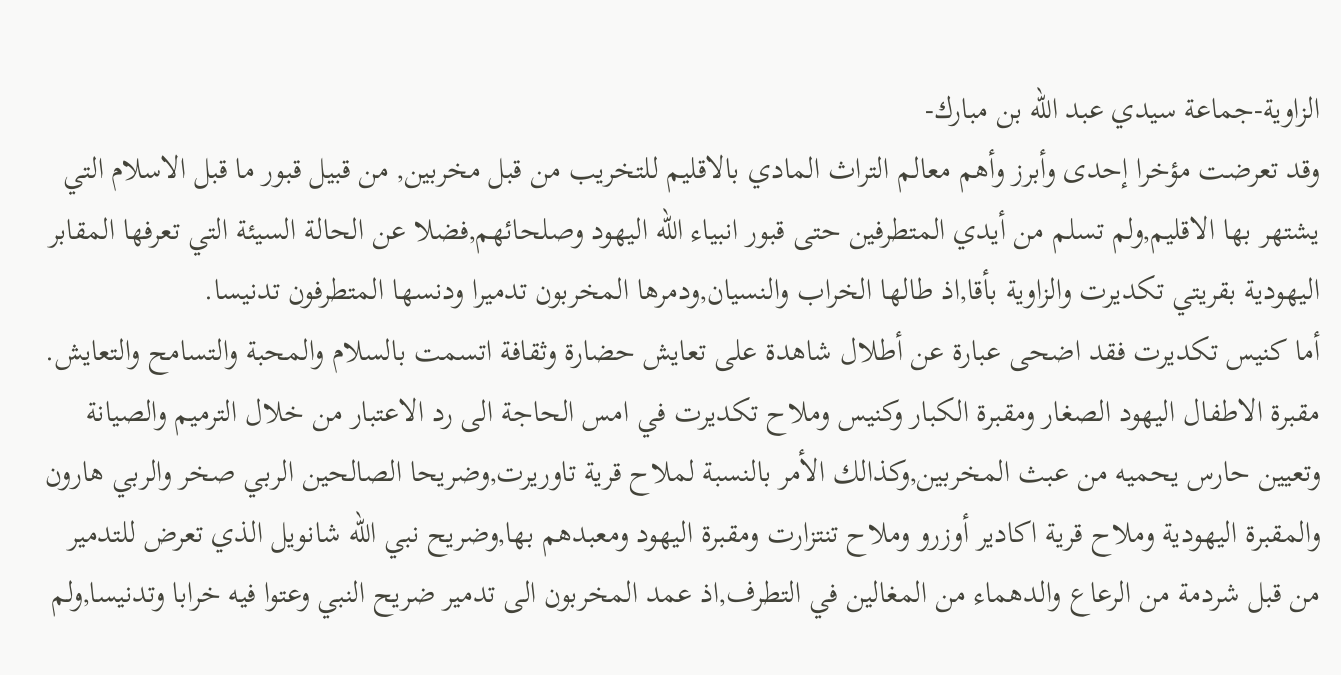الزاوية-جماعة سيدي عبد الله بن مبارك-
وقد تعرضت مؤخرا إحدى وأبرز وأهم معالم التراث المادي بالاقليم للتخريب من قبل مخربين, من قبيل قبور ما قبل الاسلام التي يشتهر بها الاقليم,ولم تسلم من أيدي المتطرفين حتى قبور انبياء الله اليهود وصلحائهم,فضلا عن الحالة السيئة التي تعرفها المقابر اليهودية بقريتي تكديرت والزاوية بأقا,اذ طالها الخراب والنسيان,ودمرها المخربون تدميرا ودنسها المتطرفون تدنيسا.
أما كنيس تكديرت فقد اضحى عبارة عن أطلال شاهدة على تعايش حضارة وثقافة اتسمت بالسلام والمحبة والتسامح والتعايش.
مقبرة الاطفال اليهود الصغار ومقبرة الكبار وكنيس وملاح تكديرت في امس الحاجة الى رد الاعتبار من خلال الترميم والصيانة وتعيين حارس يحميه من عبث المخربين,وكذالك الأمر بالنسبة لملاح قرية تاوريرت,وضريحا الصالحين الربي صخر والربي هارون والمقبرة اليهودية وملاح قرية اكادير أوزرو وملاح تنتزارت ومقبرة اليهود ومعبدهم بها,وضريح نبي الله شانويل الذي تعرض للتدمير من قبل شردمة من الرعاع والدهماء من المغالين في التطرف,اذ عمد المخربون الى تدمير ضريح النبي وعتوا فيه خرابا وتدنيسا,ولم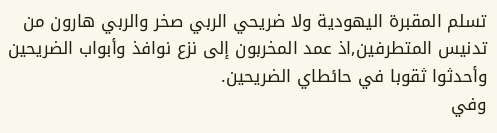تسلم المقبرة اليهودية ولا ضريحي الربي صخر والربي هارون من تدنيس المتطرفين,اذ عمد المخربون إلى نزع نوافذ وأبواب الضريحين وأحدثوا ثقوبا في حائطاي الضريحين.
وفي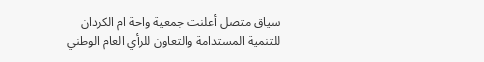سياق متصل أعلنت جمعية واحة ام الكردان للتنمية المستدامة والتعاون للرأي العام الوطني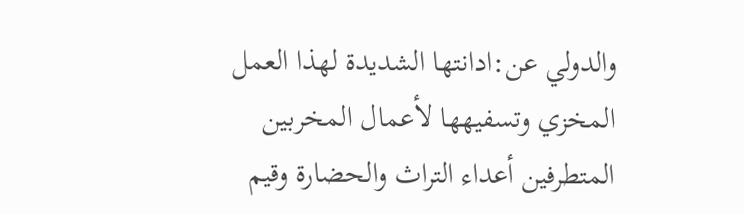والدولي عن:ادانتها الشديدة لهذا العمل المخزي وتسفيهها لأعمال المخربين المتطرفين أعداء التراث والحضارة وقيم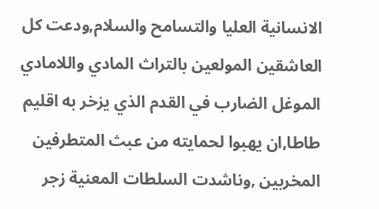الانسانية العليا والتسامح والسلام,ودعت كل العاشقين المولعين بالتراث المادي واللامادي الموغل الضارب في القدم الذي يزخر به اقليم طاطا,ان يهبوا لحمايته من عبث المتطرفين المخربين ,وناشدت السلطات المعنية زجر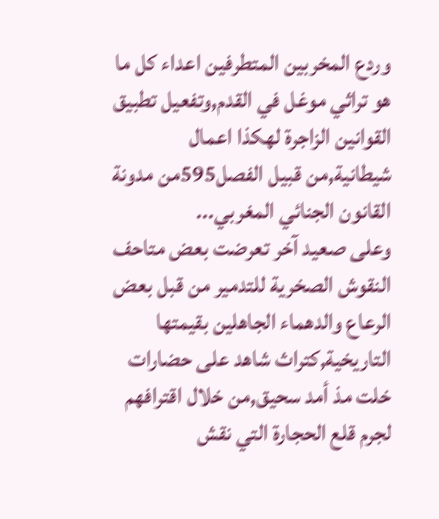وردع المخربين المتطرفين اعداء كل ما هو تراثي موغل في القدم,وتفعيل تطبيق القوانين الزاجرة لهكذا اعمال شيطانية,من قبيل الفصل595من مدونة القانون الجنائي المغربي...
وعلى صعيد آخر تعرضت بعض متاحف النقوش الصخرية للتدمير من قبل بعض الرعاع والدهماء الجاهلين بقيمتها التاريخية,كتراث شاهد على حضارات خلت مذ أمد سحيق,من خلال اقترافهم لجرم قلع الحجارة التي نقش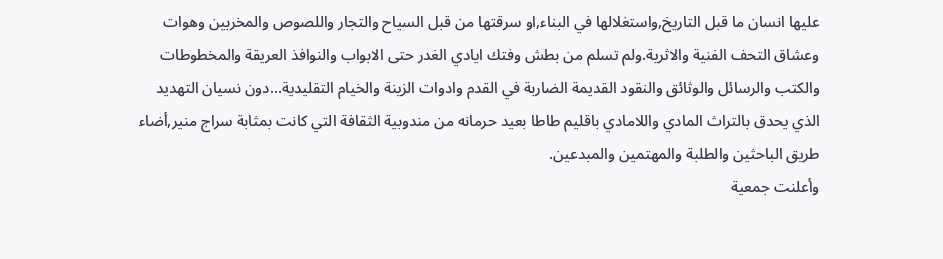عليها انسان ما قبل التاريخ,واستغلالها في البناء,او سرقتها من قبل السياح والتجار واللصوص والمخربين وهوات وعشاق التحف الفنية والاثرية.ولم تسلم من بطش وفتك ايادي الغدر حتى الابواب والنوافذ العريقة والمخطوطات والكتب والرسائل والوثائق والنقود القديمة الضاربة في القدم وادوات الزينة والخيام التقليدية...دون نسيان التهديد الذي يحدق بالتراث المادي واللامادي باقليم طاطا بعيد حرمانه من مندوبية الثقافة التي كانت بمثابة سراج منير,أضاء طريق الباحثين والطلبة والمهتمين والمبدعين.
وأعلنت جمعية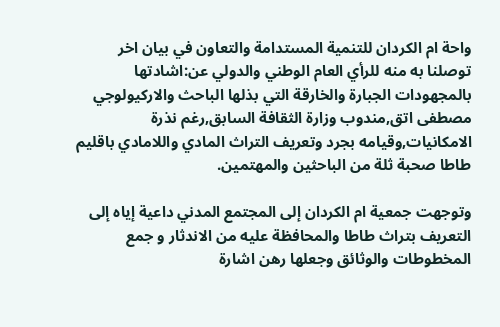واحة ام الكردان للتنمية المستدامة والتعاون في بيان اخر توصلنا به منه للرأي العام الوطني والدولي عن:اشادتها بالمجهودات الجبارة والخارقة التي بذلها الباحث والاركيولوجي مصطفى اتق,مندوب وزارة الثقافة السابق,رغم نذرة الامكانيات,وقيامه بجرد وتعريف التراث المادي واللامادي باقليم طاطا صحبة ثلة من الباحثين والمهتمين.

وتوجهت جمعية ام الكردان إلى المجتمع المدني داعية إياه إلى التعريف بتراث طاطا والمحافظة عليه من الاندثار و جمع المخطوطات والوثائق وجعلها رهن اشارة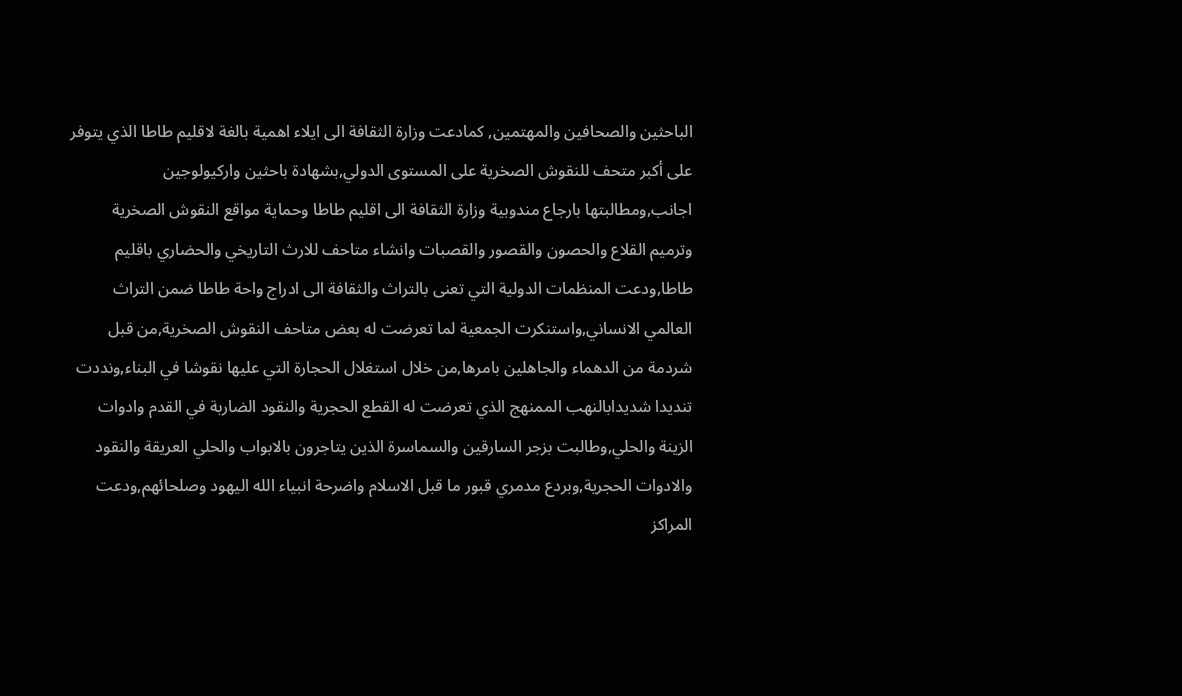الباحثين والصحافين والمهتمين, كمادعت وزارة الثقافة الى ايلاء اهمية بالغة لاقليم طاطا الذي يتوفر على أكبر متحف للنقوش الصخرية على المستوى الدولي,بشهادة باحثين واركيولوجين اجانب,ومطالبتها بارجاع مندوبية وزارة الثقافة الى اقليم طاطا وحماية مواقع النقوش الصخرية وترميم القلاع والحصون والقصور والقصبات وانشاء متاحف للارث التاريخي والحضاري باقليم طاطا,ودعت المنظمات الدولية التي تعنى بالتراث والثقافة الى ادراج واحة طاطا ضمن التراث العالمي الانساني,واستنكرت الجمعية لما تعرضت له بعض متاحف النقوش الصخرية,من قبل شردمة من الدهماء والجاهلين بامرها,من خلال استغلال الحجارة التي عليها نقوشا في البناء,ونددت تنديدا شديدابالنهب الممنهج الذي تعرضت له القطع الحجرية والنقود الضاربة في القدم وادوات الزينة والحلي,وطالبت بزجر السارقين والسماسرة الذين يتاجرون بالابواب والحلي العريقة والنقود والادوات الحجرية,وبردع مدمري قبور ما قبل الاسلام واضرحة انبياء الله اليهود وصلحائهم,ودعت المراكز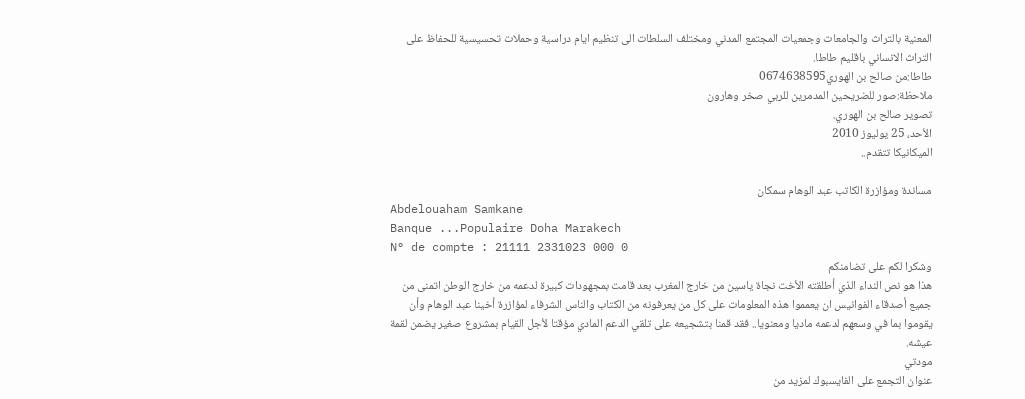المعنية بالتراث والجامعات وجمعيات المجتمع المدني ومختلف السلطات الى تنظيم ايام دراسية وحملات تحسيسية للحفاظ على التراث الانساني باقليم طاطا.
طاطا:من صالح بن الهوري0674638595
ملاحظة:صور للضريحين المدمرين للربي صخر وهارون
تصوير صالح بن الهوري.
الأحد، 25 يوليوز 2010
الميكانيكا تتقدم..

مساندة ومؤازرة الكاتب عبد الوهام سمكان
Abdelouaham Samkane
Banque ...Populaire Doha Marakech
N° de compte : 21111 2331023 000 0
وشكرا لكم على تضامنكم
هذا هو نص النداء الذي أطلقته الأخت نجاة ياسين من خارج المغرب بعد قامت بمجهودات كبيرة لدعمه من خارج الوطن اتمنى من جميع أصدقاء الفوانيس ان يعمموا هذه المعلومات على كل من يعرفونه من الكتاب والناس الشرفاء لمؤازرة أخينا عبد الوهام وأن يقوموا بما في وسعهم لدعمه ماديا ومعنويا.. فقد قمنا بتشجيعه على تلقي الدعم المادي مؤقتا لأجل القيام بمشروع صغير يضمن لقمة عيشه.
مودتي
عنوان التجمع على الفايسبوك لمزيد من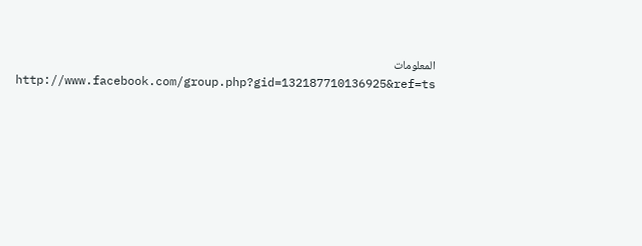المعلومات
http://www.facebook.com/group.php?gid=132187710136925&ref=ts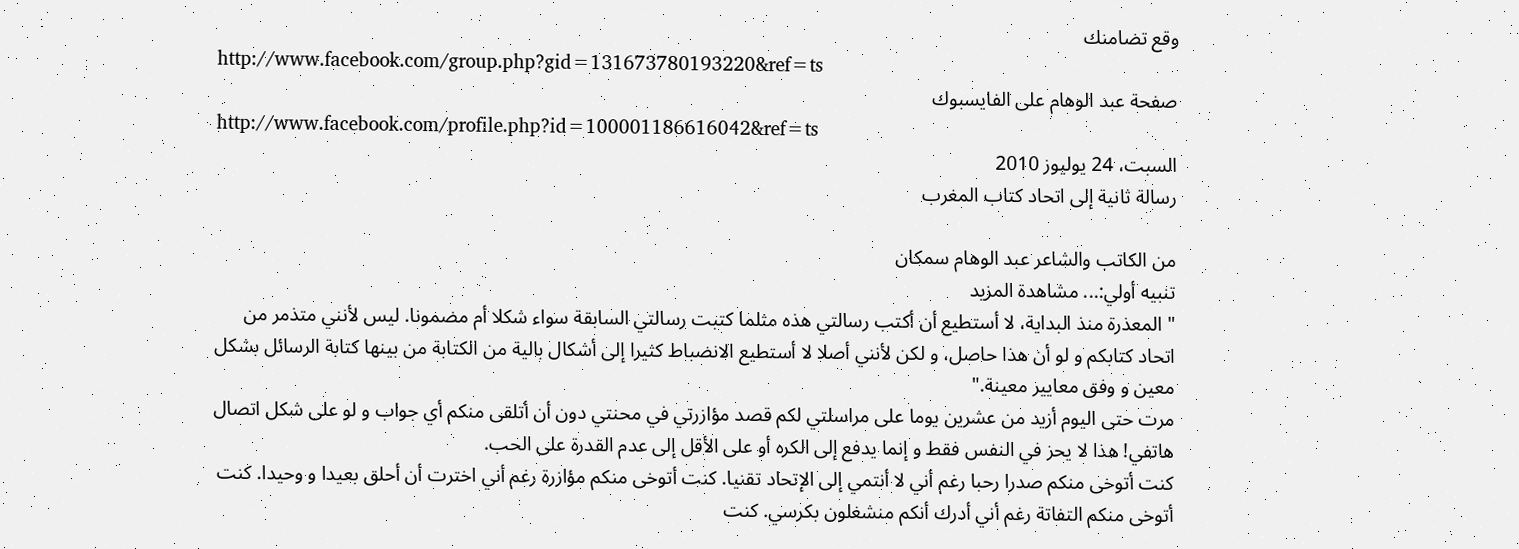وقع تضامنك
http://www.facebook.com/group.php?gid=131673780193220&ref=ts
صفحة عبد الوهام على الفايسبوك
http://www.facebook.com/profile.php?id=100001186616042&ref=ts
السبت، 24 يوليوز 2010
رسالة ثانية إلى اتحاد كتاب المغرب

من الكاتب والشاعر عبد الوهام سمكان
تنبيه أولي:... مشاهدة المزيد
" المعذرة منذ البداية، لا أستطيع أن أكتب رسالتي هذه مثلما كتبت رسالتي السابقة سواء شكلا أم مضمونا. ليس لأنني متذمر من اتحاد كتابكم و لو أن هذا حاصل، و لكن لأنني أصلا لا أستطيع الانضباط كثيرا إلى أشكال بالية من الكتابة من بينها كتابة الرسائل بشكل معين و وفق معايير معينة."
مرت حتى اليوم أزيد من عشرين يوما على مراسلتي لكم قصد مؤازرتي في محنتي دون أن أتلقى منكم أي جواب و لو على شكل اتصال هاتفي! هذا لا يحز في النفس فقط و إنما يدفع إلى الكره أو على الأقل إلى عدم القدرة على الحب.
كنت أتوخى منكم صدرا رحبا رغم أني لا أنتمي إلى الإتحاد تقنيا. كنت أتوخى منكم مؤازرة رغم أني اخترت أن أحلق بعيدا و وحيدا. كنت أتوخى منكم التفاتة رغم أني أدرك أنكم منشغلون بكرسي. كنت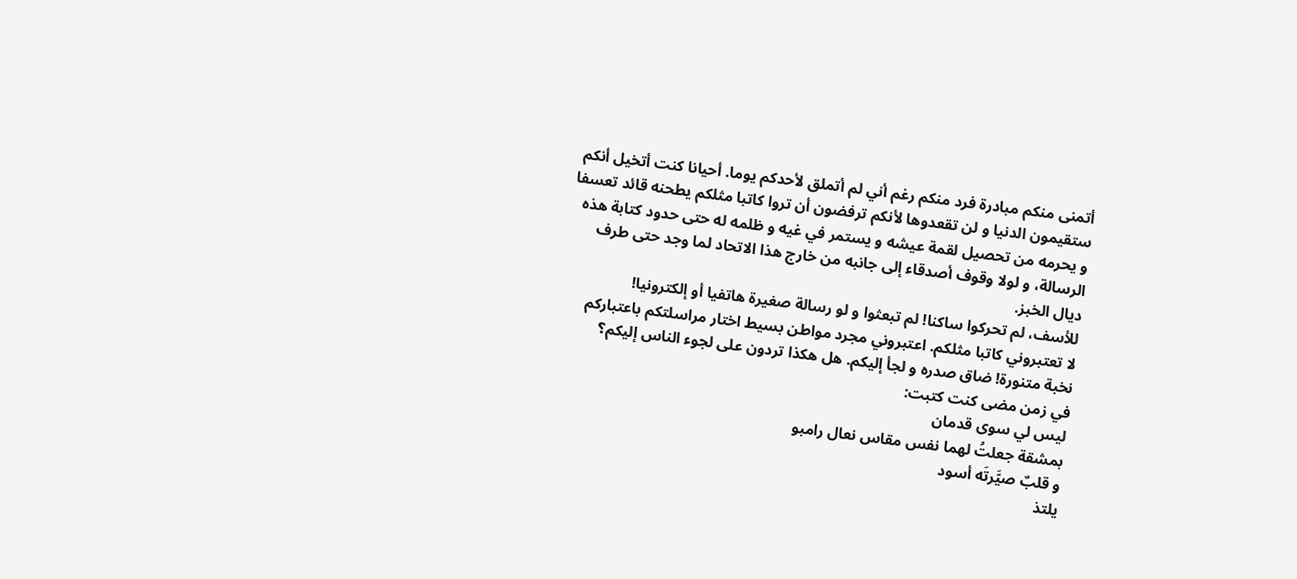أتمنى منكم مبادرة فرد منكم رغم أني لم أتملق لأحدكم يوما. أحيانا كنت أتخيل أنكم ستقيمون الدنيا و لن تقعدوها لأنكم ترفضون أن تروا كاتبا مثلكم يطحنه قائد تعسفا و يحرمه من تحصيل لقمة عيشه و يستمر في غيه و ظلمه له حتى حدود كتابة هذه الرسالة، و لولا وقوف أصدقاء إلى جانبه من خارج هذا الاتحاد لما وجد حتى طرف ديال الخبز.
للأسف، لم تحركوا ساكنا! لم تبعثوا و لو رسالة صغيرة هاتفيا أو إلكترونيا!
لا تعتبروني كاتبا مثلكم. اعتبروني مجرد مواطن بسيط اختار مراسلتكم باعتباركم نخبة متنورة! ضاق صدره و لجأ إليكم. هل هكذا تردون على لجوء الناس إليكم؟
في زمن مضى كنت كتبت:
ليس لي سوى قدمان
بمشقة جعلتُ لهما نفس مقاس نعال رامبو
و قلبٌ صيَّرتَه أسود
يلتذ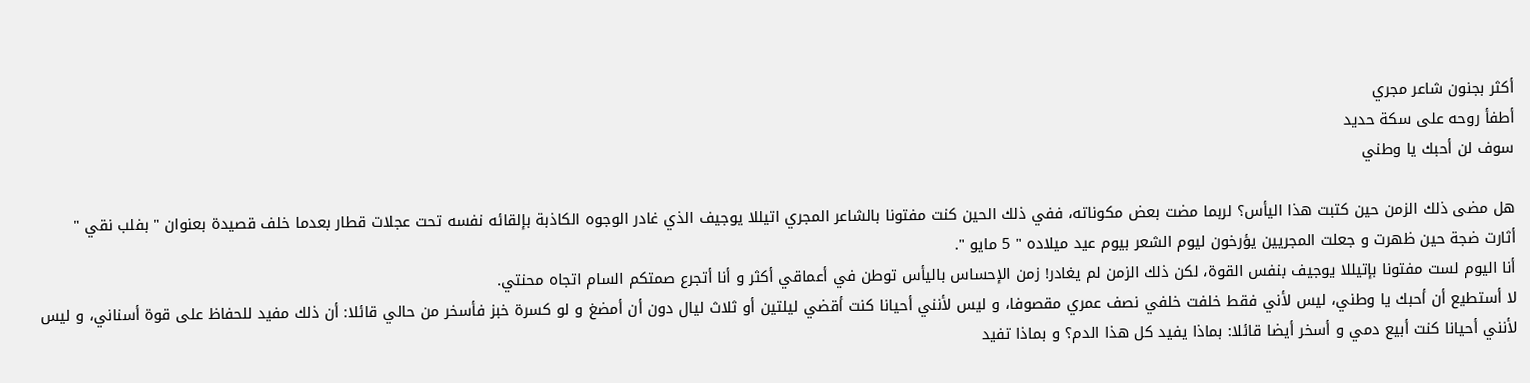أكثر بجنون شاعر مجري
أطفأ روحه على سكة حديد
سوف لن أحبك يا وطني

هل مضى ذلك الزمن حين كتبت هذا اليأس؟ لربما مضت بعض مكوناته، ففي ذلك الحين كنت مفتونا بالشاعر المجري اتيللا يوجيف الذي غادر الوجوه الكاذبة بإلقائه نفسه تحت عجلات قطار بعدما خلف قصيدة بعنوان " بفلب نقي " أثارت ضجة حين ظهرت و جعلت المجريين يؤرخون ليوم الشعر بيوم عيد ميلاده " 5 مايو ".
أنا اليوم لست مفتونا بإتيللا يوجيف بنفس القوة، لكن ذلك الزمن لم يغادر! زمن الإحساس باليأس توطن في أعماقي أكثر و أنا أتجرع صمتكم السام اتجاه محنتي.
لا أستطيع أن أحبك يا وطني، ليس لأني فقط خلفت خلفي نصف عمري مقصوفا، و ليس لأنني أحيانا كنت أقضي ليلتين أو ثلاث ليال دون أن أمضغ و لو كسرة خبز فأسخر من حالي قائلا: أن ذلك مفيد للحفاظ على قوة أسناني، و ليس لأنني أحيانا كنت أبيع دمي و أسخر أيضا قائلا: بماذا يفيد كل هذا الدم؟ و بماذا تفيد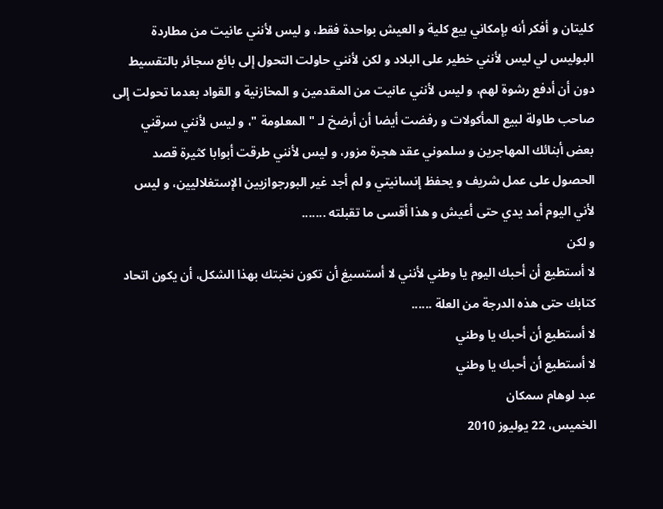كليتان و أفكر أنه بإمكاني بيع كلية و العيش بواحدة فقط، و ليس لأنني عانيت من مطاردة البوليس لي ليس لأنني خطير على البلاد و لكن لأنني حاولت التحول إلى بائع سجائر بالتقسيط دون أن أدفع رشوة لهم، و ليس لأنني عانيت من المقدمين و المخازنية و القواد بعدما تحولت إلى صاحب طاولة لبيع المأكولات و رفضت أيضا أن أرضخ لـ " المعلومة "، و ليس لأنني سرقني بعض أبنائك المهاجرين و سلموني عقد هجرة مزور، و ليس لأنني طرقت أبوابا كثيرة قصد الحصول على عمل شريف و يحفظ إنسانيتي و لم أجد غير البورجوازيين الإستغلاليين، و ليس لأني اليوم أمد يدي حتى أعيش و هذا أقسى ما تقبلته .......
و لكن
لا أستطيع أن أحبك اليوم يا وطني لأنني لا أستسيغ أن تكون نخبتك بهذا الشكل، أن يكون اتحاد كتابك حتى هذه الدرجة من العلة ......
لا أستطيع أن أحبك يا وطني
لا أستطيع أن أحبك يا وطني
عبد لوهام سمكان
الخميس، 22 يوليوز 2010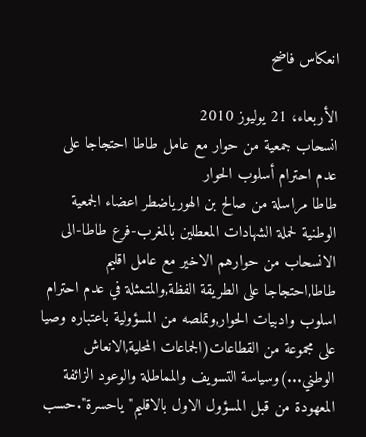انعكاس فاضح

الأربعاء، 21 يوليوز 2010
انسحاب جمعية من حوار مع عامل طاطا احتجاجا على عدم احترام أسلوب الحوار
طاطا مراسلة من صالح بن الهورياضطر اعضاء الجمعية الوطنية لحملة الشهادات المعطلين بالمغرب-فرع طاطا-الى الانسحاب من حوارهم الاخير مع عامل اقليم طاطا,احتجاجا على الطريقة الفظة,والمتمثلة في عدم احترام اسلوب وادبيات الحوار,وتملصه من المسؤولية باعتباره وصيا على مجموعة من القطاعات(الجماعات المحلية,الانعاش الوطني...)وسياسة التسويف والمماطلة والوعود الزائفة المعهودة من قبل المسؤول الاول بالاقليم"ياحسرة".حسب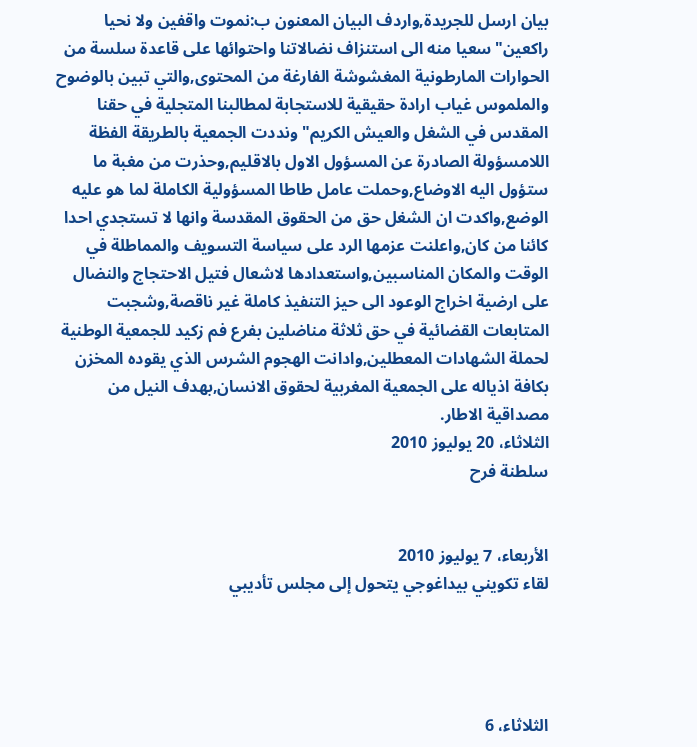بيان ارسل للجريدة,واردف البيان المعنون ب:نموت واقفين ولا نحيا راكعين"سعيا منه الى استنزاف نضالاتنا واحتوائها على قاعدة سلسة من الحوارات المارطونية المغشوشة الفارغة من المحتوى,والتي تبين بالوضوح والملموس غياب ارادة حقيقية للاستجابة لمطالبنا المتجلية في حقنا المقدس في الشغل والعيش الكريم"ونددت الجمعية بالطريقة الفظة اللامسؤولة الصادرة عن المسؤول الاول بالاقليم,وحذرت من مغبة ما ستؤول اليه الاوضاع,وحملت عامل طاطا المسؤولية الكاملة لما هو عليه الوضع,واكدت ان الشغل حق من الحقوق المقدسة وانها لا تستجدي احدا كائنا من كان,واعلنت عزمها الرد على سياسة التسويف والمماطلة في الوقت والمكان المناسبين,واستعدادها لاشعال فتيل الاحتجاج والنضال على ارضية اخراج الوعود الى حيز التنفيذ كاملة غير ناقصة,وشجبت المتابعات القضائية في حق ثلاثة مناضلين بفرع فم زكيد للجمعية الوطنية لحملة الشهادات المعطلين,وادانت الهجوم الشرس الذي يقوده المخزن بكافة اذياله على الجمعية المغربية لحقوق الانسان,بهدف النيل من مصداقية الاطار.
الثلاثاء، 20 يوليوز 2010
سلطنة فرح


الأربعاء، 7 يوليوز 2010
لقاء تكويني بيداغوجي يتحول إلى مجلس تأديبي




الثلاثاء، 6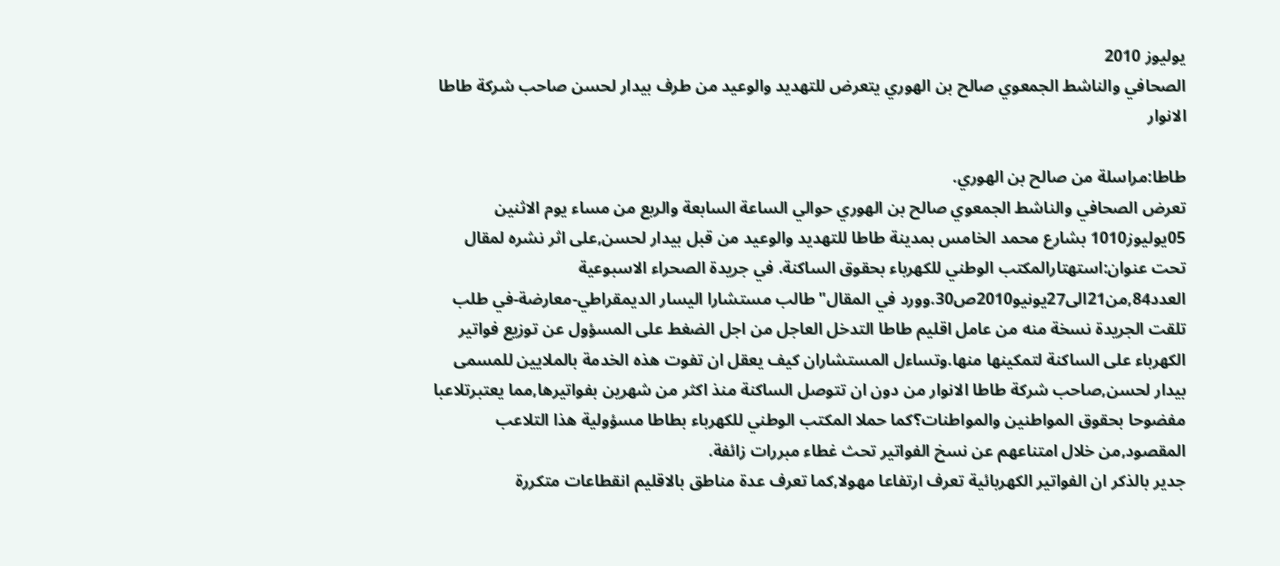يوليوز 2010
الصحافي والناشط الجمعوي صالح بن الهوري يتعرض للتهديد والوعيد من طرف بيدار لحسن صاحب شركة طاطا الانوار

طاطا:مراسلة من صالح بن الهوري.
تعرض الصحافي والناشط الجمعوي صالح بن الهوري حوالي الساعة السابعة والربع من مساء يوم الاثنين 05يوليوز1010 بشارع محمد الخامس بمدينة طاطا للتهديد والوعيد من قبل بيدار لحسن,على اثر نشره لمقال تحت عنوان:استهتارالمكتب الوطني للكهرباء بحقوق الساكنة. في جريدة الصحراء الاسبوعية
العدد84,من21الى27يونيو2010ص30.وورد في المقال"طالب مستشارا اليسار الديمقراطي-معارضة-في طلب تلقت الجريدة نسخة منه من عامل اقليم طاطا التدخل العاجل من اجل الضغط على المسؤول عن توزيع فواتير الكهرباء على الساكنة لتمكينها منها.وتساءل المستشاران كيف يعقل ان تفوت هذه الخدمة بالملايين للمسمى بيدار لحسن,صاحب شركة طاطا الانوار من دون ان تتوصل الساكنة منذ اكثر من شهرين بفواتيرها,مما يعتبرتلاعبا مفضوحا بحقوق المواطنين والمواطنات؟كما حملا المكتب الوطني للكهرباء بطاطا مسؤولية هذا التلاعب المقصود,من خلال امتناعهم عن نسخ الفواتير تحث غطاء مبررات زائفة.
جدير بالذكر ان الفواتير الكهربائية تعرف ارتفاعا مهولا,كما تعرف عدة مناطق بالاقليم انقطاعات متكررة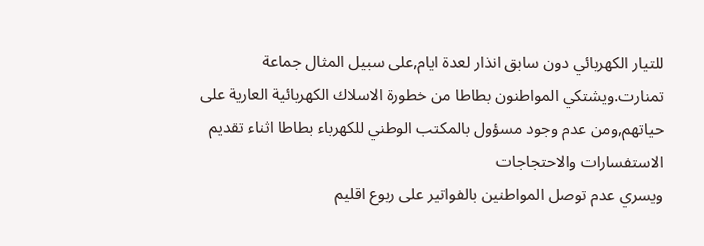للتيار الكهربائي دون سابق انذار لعدة ايام,على سبيل المثال جماعة تمنارت.ويشتكي المواطنون بطاطا من خطورة الاسلاك الكهربائية العارية على حياتهم,ومن عدم وجود مسؤول بالمكتب الوطني للكهرباء بطاطا اثناء تقديم الاستفسارات والاحتجاجات
ويسري عدم توصل المواطنين بالفواتير على ربوع اقليم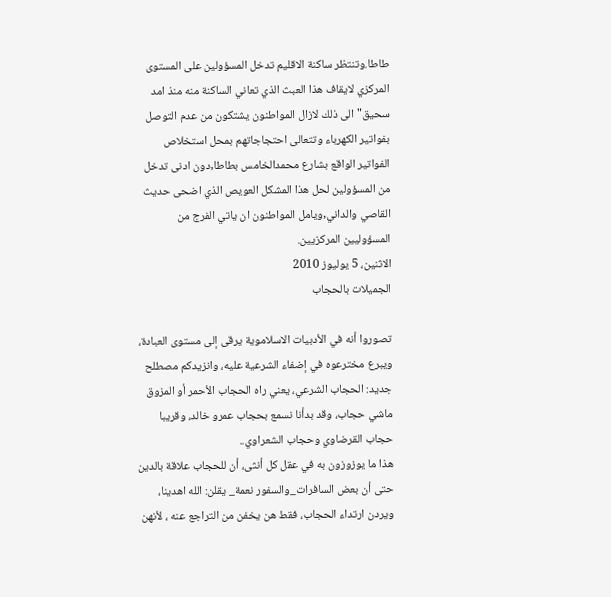طاطا.وتنتظر ساكنة الاقليم تدخل المسؤولين على المستوى المركزي لايقاف هذا العبث الذي تعاني الساكنة منه منذ امد سحيق"الى ذلك لازال المواطنون يشتكون من عدم التوصل بفواتير الكهرباء وتتعالى احتجاجاتهم بمحل استخلاص الفواتير الواقع بشارع محمدالخامس بطاطا,دون ادنى تدخل من المسؤولين لحل هذا المشكل العويص الذي اضحى حديث القاصي والداني,ويامل المواطنون ان ياتي الفرج من المسؤوليين المركزيين.
الاثنين، 5 يوليوز 2010
الجميلات بالحجاب

تصوروا أنه في الأدبيات الاسلاموية يرقى إلى مستوى العبادة، ويبرع مخترعوه في إضفاء الشرعية عليه، وانزيدكم مصطلح جديد: الحجاب الشرعي، يعني راه الحجاب الأحمر أو المزوق ماشي حجاب، وقد بدأنا نسمع بحجاب عمرو خالد، وقريبا حجاب القرضاوي وحجاب الشعراوي..
هذا ما يوزوزون به في عقل كل أنثى، أن للحجاب علاقة بالدين حتى أن بعض السافرات_والسفور نعمة_ يقلن: الله اهدينا، ويردن ارتداء الحجاب، فقط هن يخفن من التراجع عنه ، لأنهن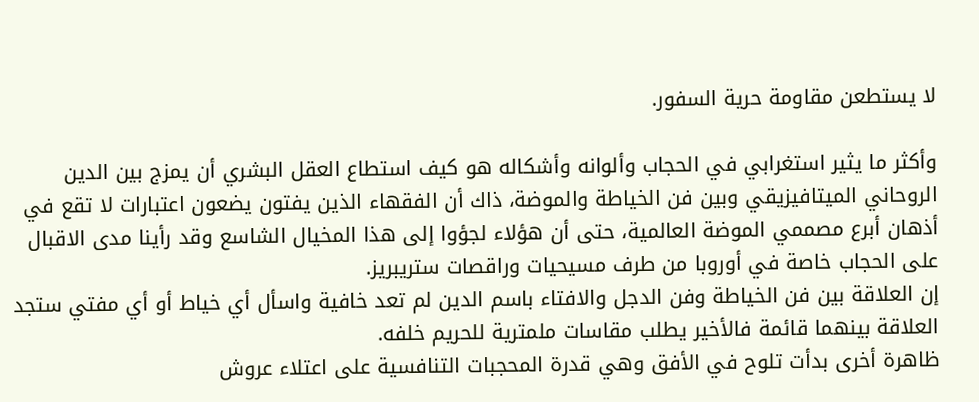لا يستطعن مقاومة حرية السفور.

وأكثر ما يثير استغرابي في الحجاب وألوانه وأشكاله هو كيف استطاع العقل البشري أن يمزج بين الدين الروحاني الميتافيزيقي وبين فن الخياطة والموضة، ذاك أن الفقهاء الذين يفتون يضعون اعتبارات لا تقع في أذهان أبرع مصممي الموضة العالمية، حتى أن هؤلاء لجؤوا إلى هذا المخيال الشاسع وقد رأينا مدى الاقبال على الحجاب خاصة في أوروبا من طرف مسيحيات وراقصات ستريبريز.
إن العلاقة بين فن الخياطة وفن الدجل والافتاء باسم الدين لم تعد خافية واسأل أي خياط أو أي مفتي ستجد العلاقة بينهما قائمة فالأخير يطلب مقاسات ملمترية للحريم خلفه.
ظاهرة أخرى بدأت تلوح في الأفق وهي قدرة المحجبات التنافسية على اعتلاء عروش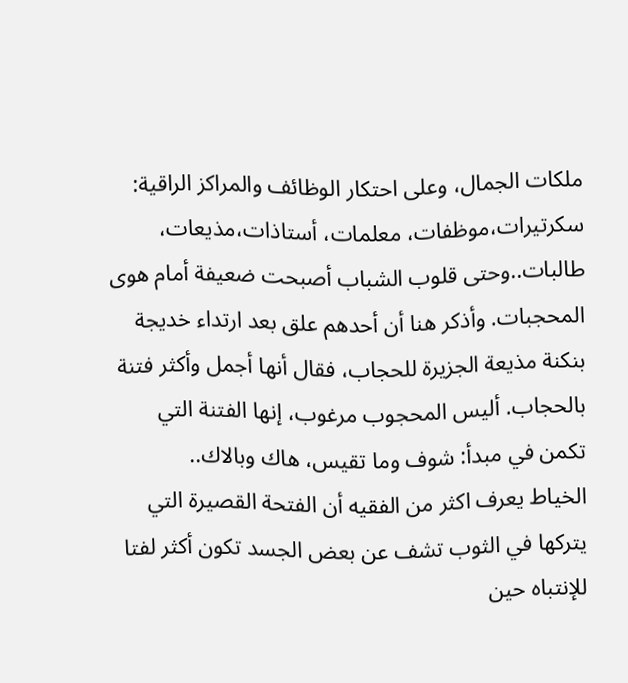ملكات الجمال، وعلى احتكار الوظائف والمراكز الراقية: سكرتيرات،موظفات، معلمات، أستاذات،مذيعات، طالبات..وحتى قلوب الشباب أصبحت ضعيفة أمام هوى المحجبات. وأذكر هنا أن أحدهم علق بعد ارتداء خديجة بنكنة مذيعة الجزيرة للحجاب، فقال أنها أجمل وأكثر فتنة بالحجاب. أليس المحجوب مرغوب، إنها الفتنة التي تكمن في مبدأ: شوف وما تقيس، هاك وبالاك..
الخياط يعرف اكثر من الفقيه أن الفتحة القصيرة التي يتركها في الثوب تشف عن بعض الجسد تكون أكثر لفتا للإنتباه حين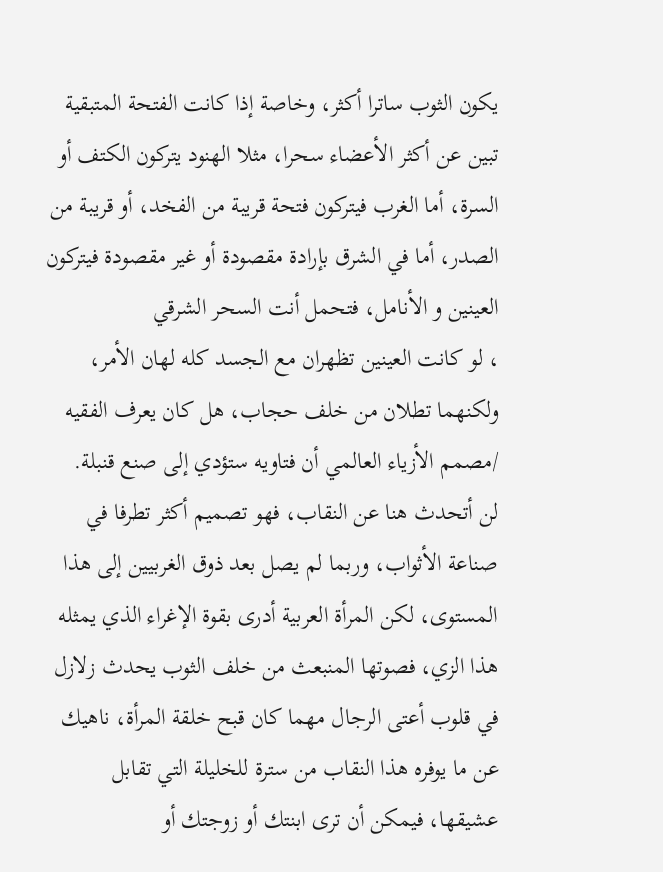يكون الثوب ساترا أكثر، وخاصة إذا كانت الفتحة المتبقية تبين عن أكثر الأعضاء سحرا، مثلا الهنود يتركون الكتف أو السرة، أما الغرب فيتركون فتحة قريبة من الفخد، أو قريبة من الصدر، أما في الشرق بإرادة مقصودة أو غير مقصودة فيتركون العينين و الأنامل، فتحمل أنت السحر الشرقي
، لو كانت العينين تظهران مع الجسد كله لهان الأمر، ولكنهما تطلان من خلف حجاب، هل كان يعرف الفقيه /مصمم الأزياء العالمي أن فتاويه ستؤدي إلى صنع قنبلة.
لن أتحدث هنا عن النقاب، فهو تصميم أكثر تطرفا في صناعة الأثواب، وربما لم يصل بعد ذوق الغربيين إلى هذا المستوى، لكن المرأة العربية أدرى بقوة الإغراء الذي يمثله هذا الزي، فصوتها المنبعث من خلف الثوب يحدث زلازل في قلوب أعتى الرجال مهما كان قبح خلقة المرأة، ناهيك عن ما يوفره هذا النقاب من سترة للخليلة التي تقابل عشيقها، فيمكن أن ترى ابنتك أو زوجتك أو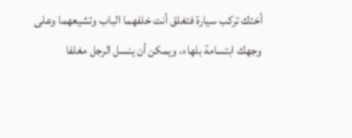أختك تركب سيارة فتغلق أنت خلفهما الباب وتشيعهما وعلى وجهك ابتسامة بلهاء، ويمكن أن ينسل الرجل مغلفا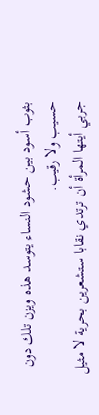بثوب أسود بين حشود النساء يتوسد هذه ويزن تلك دون حسيب ولا رقيب.
جربي أيتها المرأة أن ترتدي نقابا ستشعرين بحرية لا مثيل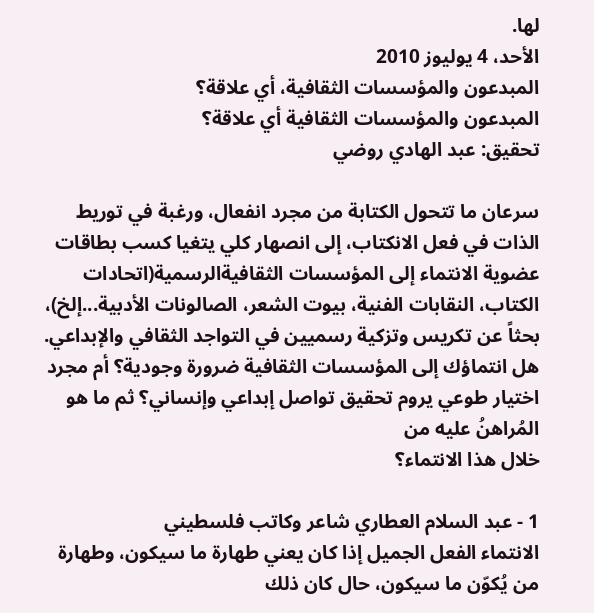لها.
الأحد، 4 يوليوز 2010
المبدعون والمؤسسات الثقافية، أي علاقة؟
المبدعون والمؤسسات الثقافية أي علاقة؟
تحقيق: عبد الهادي روضي

سرعان ما تتحول الكتابة من مجرد انفعال، ورغبة في توريط الذات في فعل الانكتاب، إلى انصهار كلي يتغيا كسب بطاقات عضوية الانتماء إلى المؤسسات الثقافيةالرسمية(اتحادات الكتاب، النقابات الفنية، بيوت الشعر، الصالونات الأدبية...إلخ)، بحثاً عن تكريس وتزكية رسميين في التواجد الثقافي والإبداعي.
هل انتماؤك إلى المؤسسات الثقافية ضرورة وجودية؟ أم مجرد اختيار طوعي يروم تحقيق تواصل إبداعي وإنساني؟ ثم ما هو المُراهنُ عليه من
خلال هذا الانتماء؟

1 - عبد السلام العطاري شاعر وكاتب فلسطيني
الانتماء الفعل الجميل إذا كان يعني طهارة ما سيكون، وطهارة من يُكوّن ما سيكون، حال كان ذلك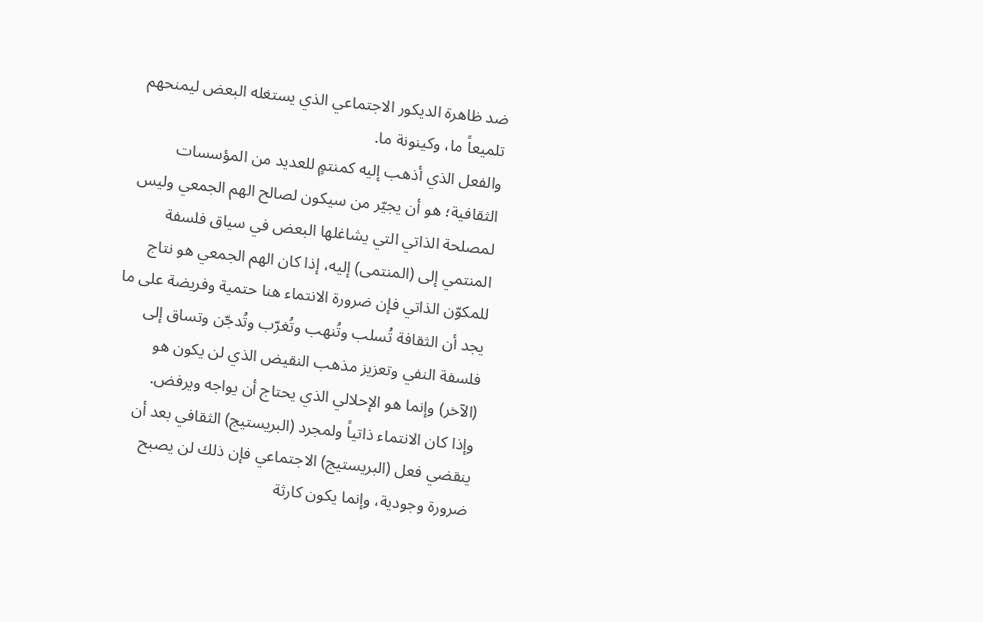ضد ظاهرة الديكور الاجتماعي الذي يستغله البعض ليمنحهم تلميعاً ما، وكينونة ما.
والفعل الذي أذهب إليه كمنتمٍ للعديد من المؤسسات الثقافية؛ هو أن يجيّر من سيكون لصالح الهم الجمعي وليس لمصلحة الذاتي التي يشاغلها البعض في سياق فلسفة المنتمي إلى (المنتمى) إليه، إذا كان الهم الجمعي هو نتاج للمكوّن الذاتي فإن ضرورة الانتماء هنا حتمية وفريضة على ما يجد أن الثقافة تُسلب وتُنهب وتُغرّب وتُدجّن وتساق إلى فلسفة النفي وتعزيز مذهب النقيض الذي لن يكون هو (الآخر) وإنما هو الإحلالي الذي يحتاج أن يواجه ويرفض.
وإذا كان الانتماء ذاتياً ولمجرد (البريستيج) الثقافي بعد أن ينقضي فعل (البريستيج) الاجتماعي فإن ذلك لن يصبح ضرورة وجودية، وإنما يكون كارثة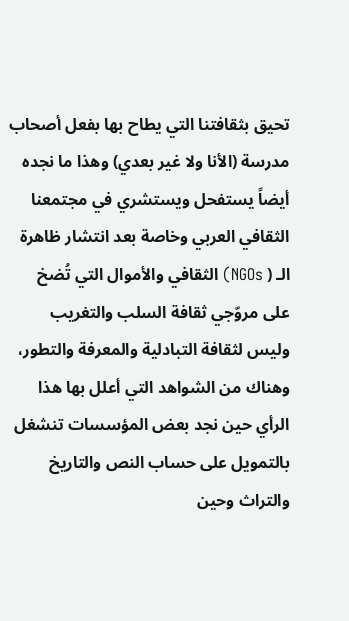تحيق بثقافتنا التي يطاح بها بفعل أصحاب مدرسة (الأنا ولا غير بعدي) وهذا ما نجده أيضاً يستفحل ويستشري في مجتمعنا الثقافي العربي وخاصة بعد انتشار ظاهرة الـ ( NGOs) الثقافي والأموال التي تُضخ على مروّجي ثقافة السلب والتغريب وليس لثقافة التبادلية والمعرفة والتطور، وهناك من الشواهد التي أعلل بها هذا الرأي حين نجد بعض المؤسسات تنشغل بالتمويل على حساب النص والتاريخ والتراث وحين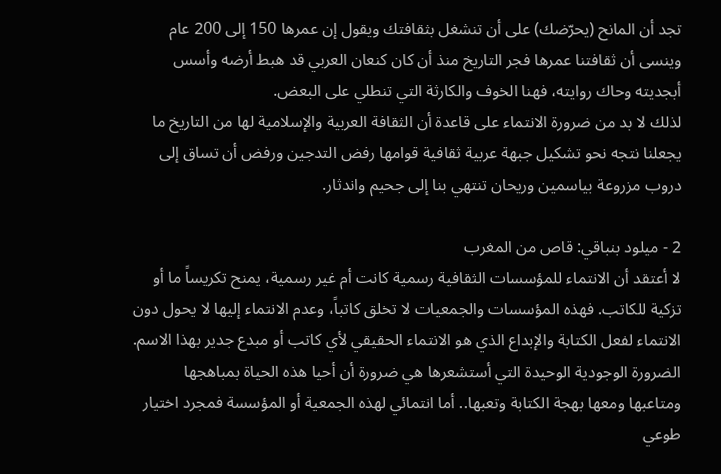تجد أن المانح (يحرّضك) على أن تنشغل بثقافتك ويقول إن عمرها 150 إلى 200 عام وينسى أن ثقافتنا عمرها فجر التاريخ منذ أن كان كنعان العربي قد هبط أرضه وأسس أبجديته وحاك روايته، فهنا الخوف والكارثة التي تنطلي على البعض.
لذلك لا بد من ضرورة الانتماء على قاعدة أن الثقافة العربية والإسلامية لها من التاريخ ما يجعلنا نتجه نحو تشكيل جبهة عربية ثقافية قوامها رفض التدجين ورفض أن تساق إلى دروب مزروعة بياسمين وريحان تنتهي بنا إلى جحيم واندثار.

2 - ميلود بنباقي: قاص من المغرب
لا أعتقد أن الانتماء للمؤسسات الثقافية رسمية كانت أم غير رسمية، يمنح تكريساً ما أو تزكية للكاتب. فهذه المؤسسات والجمعيات لا تخلق كاتباً، وعدم الانتماء إليها لا يحول دون الانتماء لفعل الكتابة والإبداع الذي هو الانتماء الحقيقي لأي كاتب أو مبدع جدير بهذا الاسم.
الضرورة الوجودية الوحيدة التي أستشعرها هي ضرورة أن أحيا هذه الحياة بمباهجها ومتاعبها ومعها بهجة الكتابة وتعبها.. أما انتمائي لهذه الجمعية أو المؤسسة فمجرد اختيار طوعي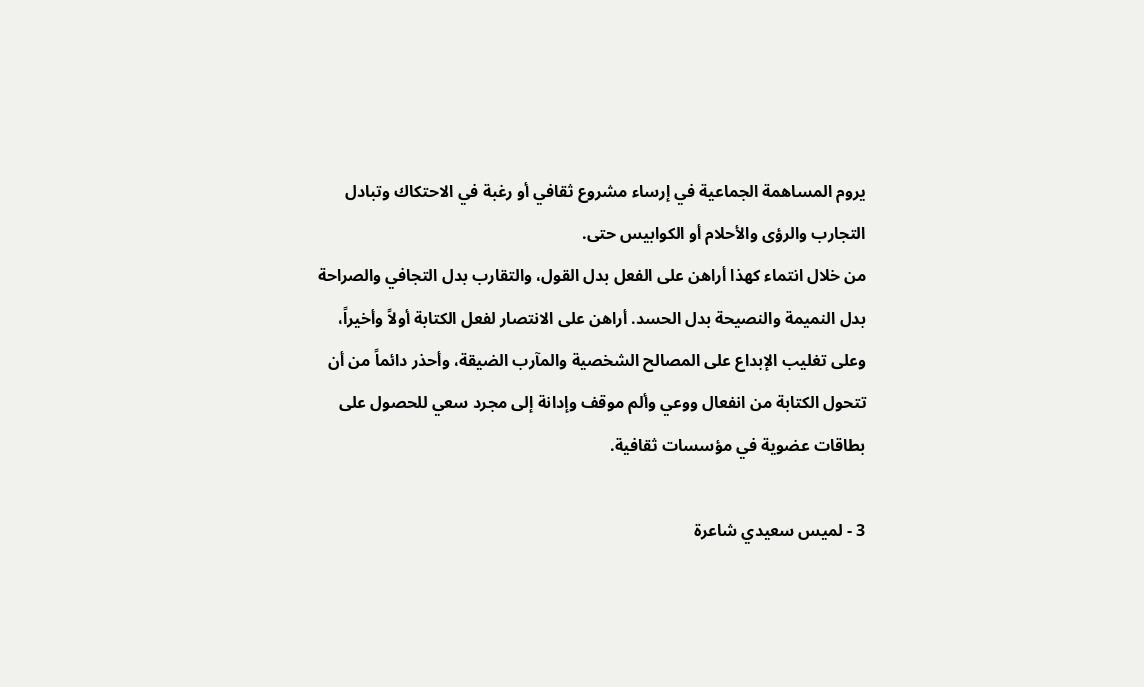يروم المساهمة الجماعية في إرساء مشروع ثقافي أو رغبة في الاحتكاك وتبادل التجارب والرؤى والأحلام أو الكوابيس حتى.
من خلال انتماء كهذا أراهن على الفعل بدل القول، والتقارب بدل التجافي والصراحة بدل النميمة والنصيحة بدل الحسد. أراهن على الانتصار لفعل الكتابة أولاً وأخيراً، وعلى تغليب الإبداع على المصالح الشخصية والمآرب الضيقة، وأحذر دائماً من أن تتحول الكتابة من انفعال ووعي وألم موقف وإدانة إلى مجرد سعي للحصول على بطاقات عضوية في مؤسسات ثقافية.

3 - لميس سعيدي شاعرة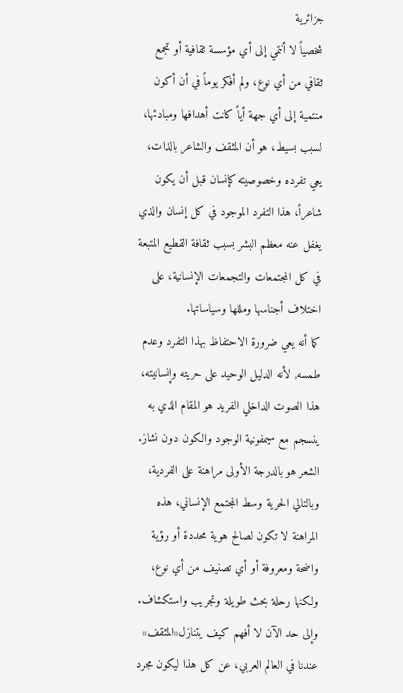جزائرية
شخصياً لا أنتمي إلى أي مؤسسة ثقافية أو تجمع ثقافي من أي نوع، ولم أفكر يوماً في أن أكون منتمية إلى أي جهة أياً كانت أهدافها ومبادئها، لسبب بسيط، هو أن المثقف والشاعر بالذات، يعي تفرده وخصوصيته كإنسان قبل أن يكون شاعراً، هذا التفرد الموجود في كل إنسان والذي يغفل عنه معظم البشر بسبب ثقافة القطيع المتبعة في كل المجتمعات والتجمعات الإنسانية، على اختلاف أجناسها ومللها وسياساتها.
كما أنه يعي ضرورة الاحتفاظ بهذا التفرد وعدم طمسه, لأنه الدليل الوحيد على حريته وإنسانيته، هذا الصوت الداخلي الفريد هو المقام الذي به ينسجم مع سيمفونية الوجود والكون دون نشاز.
الشعر هو بالدرجة الأولى مراهنة على الفردية، وبالتالي الحرية وسط المجتمع الإنساني، هذه المراهنة لا تكون لصالح هوية محددة أو رؤية واضحة ومعروفة أو أي تصنيف من أي نوع، ولكنها رحلة بحث طويلة وتجريب واستكشاف.
وإلى حد الآن لا أفهم كيف يتنازل«المثقف» عندنا في العالم العربي، عن كل هذا ليكون مجرد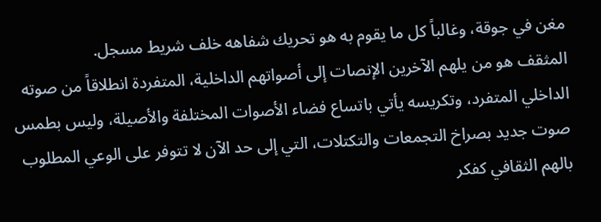مغن في جوقة، وغالباً كل ما يقوم به هو تحريك شفاهه خلف شريط مسجل.
المثقف هو من يلهم الآخرين الإنصات إلى أصواتهم الداخلية، المتفردة انطلاقاً من صوته الداخلي المتفرد، وتكريسه يأتي باتساع فضاء الأصوات المختلفة والأصيلة، وليس بطمس صوت جديد بصراخ التجمعات والتكتلات، التي إلى حد الآن لا تتوفر على الوعي المطلوب بالهم الثقافي كفكر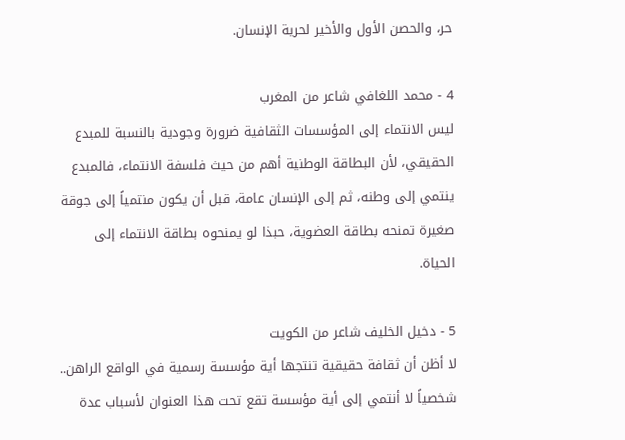حر، والحصن الأول والأخير لحرية الإنسان.

4 - محمد اللغافي شاعر من المغرب
ليس الانتماء إلى المؤسسات الثقافية ضرورة وجودية بالنسبة للمبدع الحقيقي، لأن البطاقة الوطنية أهم من حيث فلسفة الانتماء، فالمبدع ينتمي إلى وطنه، ثم إلى الإنسان عامة، قبل أن يكون منتمياً إلى جوقة صغيرة تمنحه بطاقة العضوية، حبذا لو يمنحوه بطاقة الانتماء إلى الحياة.

5 - دخيل الخليف شاعر من الكويت
لا أظن أن ثقافة حقيقية تنتجها أية مؤسسة رسمية في الواقع الراهن.. شخصياً لا أنتمي إلى أية مؤسسة تقع تحت هذا العنوان لأسباب عدة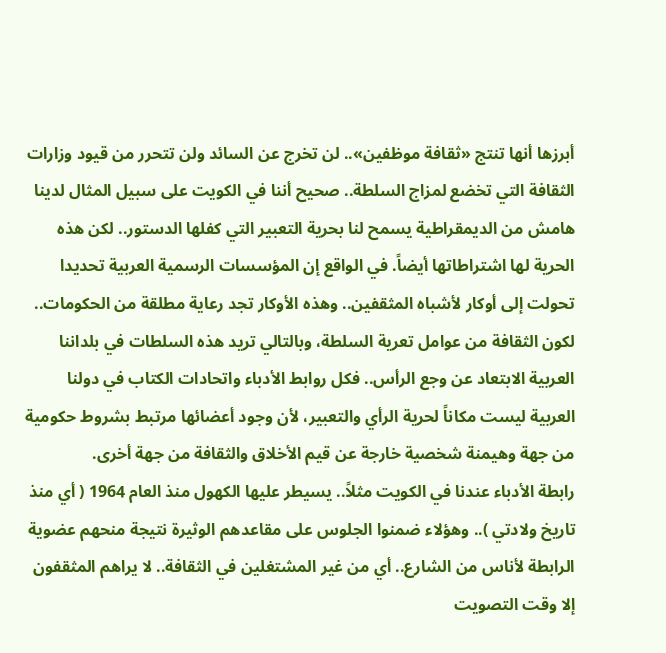أبرزها أنها تنتج «ثقافة موظفين».. لن تخرج عن السائد ولن تتحرر من قيود وزارات الثقافة التي تخضع لمزاج السلطة.. صحيح أننا في الكويت على سبيل المثال لدينا هامش من الديمقراطية يسمح لنا بحرية التعبير التي كفلها الدستور.. لكن هذه الحرية لها اشتراطاتها أيضاً. في الواقع إن المؤسسات الرسمية العربية تحديدا تحولت إلى أوكار لأشباه المثقفين.. وهذه الأوكار تجد رعاية مطلقة من الحكومات.. لكون الثقافة من عوامل تعرية السلطة، وبالتالي تريد هذه السلطات في بلداننا العربية الابتعاد عن وجع الرأس.. فكل روابط الأدباء واتحادات الكتاب في دولنا العربية ليست مكاناً لحرية الرأي والتعبير، لأن وجود أعضائها مرتبط بشروط حكومية من جهة وهيمنة شخصية خارجة عن قيم الأخلاق والثقافة من جهة أخرى.
رابطة الأدباء عندنا في الكويت مثلاً.. يسيطر عليها الكهول منذ العام 1964 ( أي منذ تاريخ ولادتي ).. وهؤلاء ضمنوا الجلوس على مقاعدهم الوثيرة نتيجة منحهم عضوية الرابطة لأناس من الشارع.. أي من غير المشتغلين في الثقافة.. لا يراهم المثقفون إلا وقت التصويت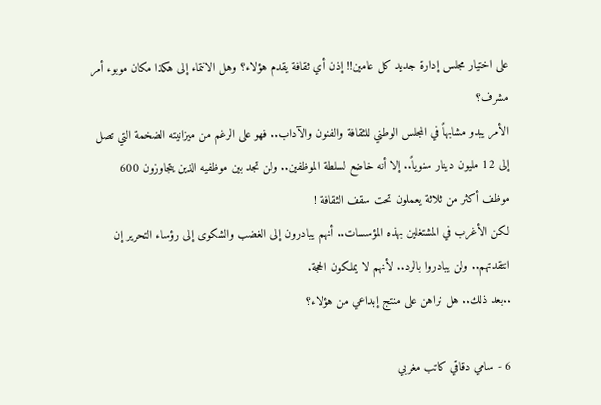على اختيار مجلس إدارة جديد كل عامين!! إذن أي ثقافة يقدم هؤلاء؟ وهل الانتماء إلى هكذا مكان موبوء أمر مشرف؟
الأمر يبدو مشابهاً في المجلس الوطني للثقافة والفنون والآداب.. فهو على الرغم من ميزانيته الضخمة التي تصل إلى 12 مليون دينار سنوياً.. إلا أنه خاضع لسلطة الموظفين.. ولن تجد بين موظفيه الذين يتجاوزون 600 موظف أكثر من ثلاثة يعملون تحت سقف الثقافة !
لكن الأغرب في المشتغلين بهذه المؤسسات.. أنهم يبادرون إلى الغضب والشكوى إلى رؤساء التحرير إن انتقدتهم.. ولن يبادروا بالرد.. لأنهم لا يملكون الحجة.
..بعد ذلك.. هل نراهن على منتج إبداعي من هؤلاء؟

6 - سامي دقاقي كاتب مغربي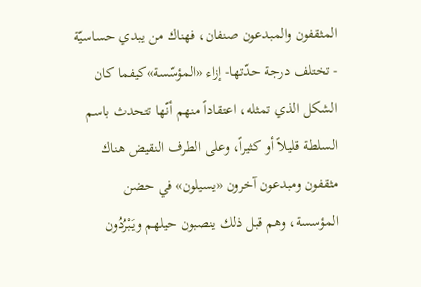المثقفون والمبدعون صنفان، فهناك من يبدي حساسيّة - تختلف درجة حدّتها- إزاء «المؤسّسة»كيفما كان الشكل الذي تمثله، اعتقاداً منهم أنّها تتحدث باسم السلطة قليلاً أو كثيراً، وعلى الطرف النقيض هناك مثقفون ومبدعون آخرون «يسيلون» في حضن المؤسسة، وهم قبل ذلك ينصبون حيلهم ويَبْرُدُون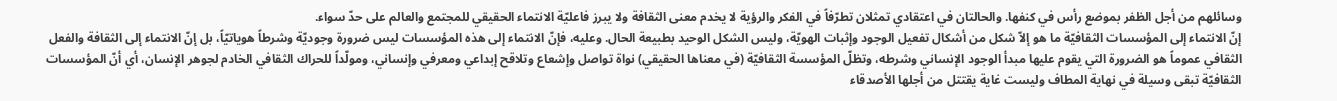وسائلهم من أجل الظفر بموضع رأس في كنفها. والحالتان في اعتقادي تمثلان تطرّفاً في الفكر والرؤية لا يخدم معنى الثقافة ولا يبرز فاعليّة الانتماء الحقيقي للمجتمع والعالم على حدّ سواء.
إنّ الانتماء إلى المؤسسات الثقافيّة ما هو إلاّ شكل من أشكال تفعيل الوجود وإثبات الهويّة، وليس الشكل الوحيد بطبيعة الحال. وعليه، فإنّ الانتماء إلى هذه المؤسسات ليس ضرورة وجوديّة وشرطاً هوياتيّاً، بل إنّ الانتماء إلى الثقافة والفعل الثقافي عموماً هو الضرورة التي يقوم عليها مبدأ الوجود الإنساني وشرطه، وتظلّ المؤسسة الثقافيّة (في معناها الحقيقي) نواة تواصل وإشعاع وتلاقح إبداعي ومعرفي وإنساني، ومولّداً للحراك الثقافي الخادم لجوهر الإنسان، أي أنّ المؤسسات الثقافيّة تبقى وسيلة في نهاية المطاف وليست غاية يقتتل من أجلها الأصدقاء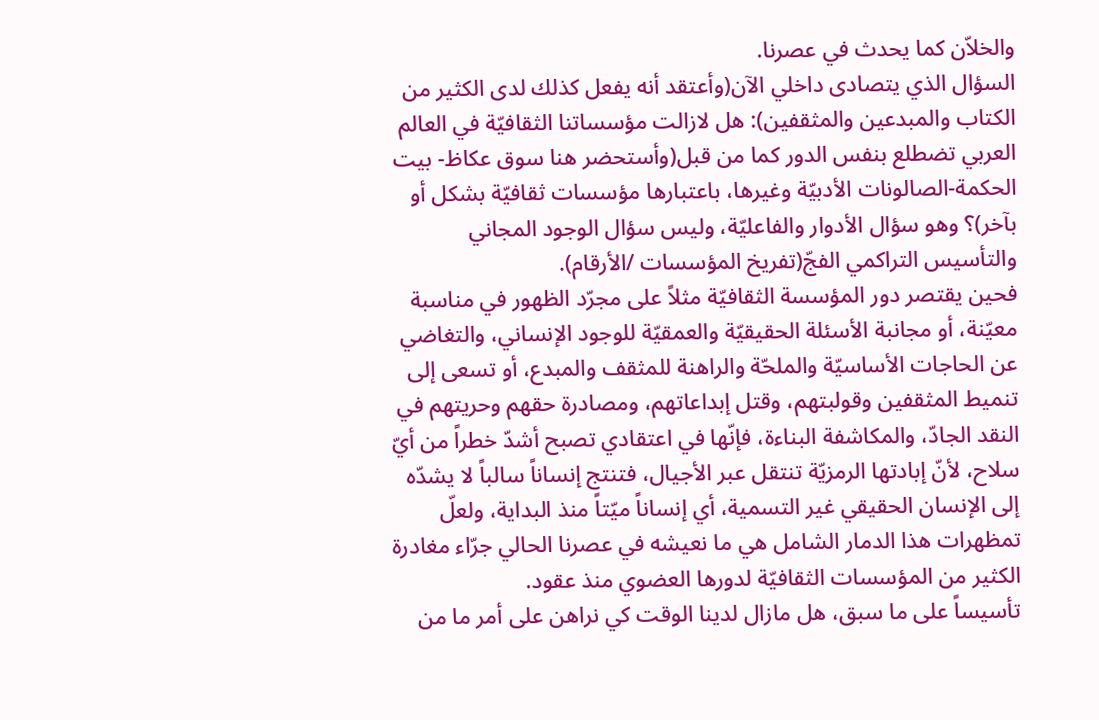والخلاّن كما يحدث في عصرنا.
السؤال الذي يتصادى داخلي الآن(وأعتقد أنه يفعل كذلك لدى الكثير من الكتاب والمبدعين والمثقفين): هل لازالت مؤسساتنا الثقافيّة في العالم العربي تضطلع بنفس الدور كما من قبل(وأستحضر هنا سوق عكاظ- بيت الحكمة-الصالونات الأدبيّة وغيرها، باعتبارها مؤسسات ثقافيّة بشكل أو بآخر)؟ وهو سؤال الأدوار والفاعليّة، وليس سؤال الوجود المجاني والتأسيس التراكمي الفجّ(تفريخ المؤسسات /الأرقام).
فحين يقتصر دور المؤسسة الثقافيّة مثلاً على مجرّد الظهور في مناسبة معيّنة، أو مجانبة الأسئلة الحقيقيّة والعمقيّة للوجود الإنساني، والتغاضي عن الحاجات الأساسيّة والملحّة والراهنة للمثقف والمبدع، أو تسعى إلى تنميط المثقفين وقولبتهم، وقتل إبداعاتهم، ومصادرة حقهم وحريتهم في النقد الجادّ، والمكاشفة البناءة، فإنّها في اعتقادي تصبح أشدّ خطراً من أيّ سلاح، لأنّ إبادتها الرمزيّة تنتقل عبر الأجيال، فتنتج إنساناً سالباً لا يشدّه إلى الإنسان الحقيقي غير التسمية، أي إنساناً ميّتاً منذ البداية، ولعلّ تمظهرات هذا الدمار الشامل هي ما نعيشه في عصرنا الحالي جرّاء مغادرة الكثير من المؤسسات الثقافيّة لدورها العضوي منذ عقود.
تأسيساً على ما سبق، هل مازال لدينا الوقت كي نراهن على أمر ما من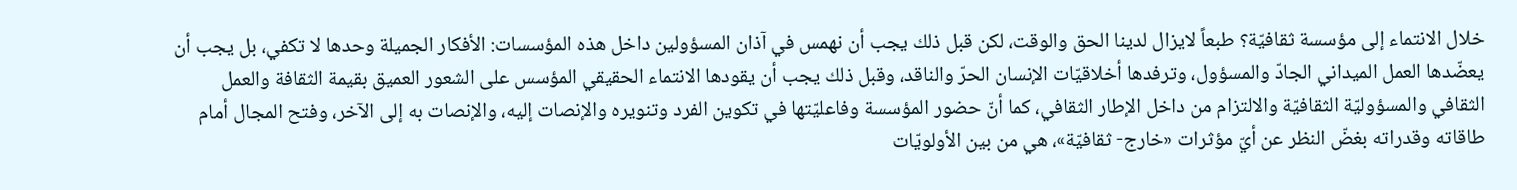خلال الانتماء إلى مؤسسة ثقافيّة؟ طبعاً لايزال لدينا الحق والوقت، لكن قبل ذلك يجب أن نهمس في آذان المسؤولين داخل هذه المؤسسات: الأفكار الجميلة وحدها لا تكفي، بل يجب أن يعضّدها العمل الميداني الجادّ والمسؤول، وترفدها أخلاقيّات الإنسان الحرّ والناقد، وقبل ذلك يجب أن يقودها الانتماء الحقيقي المؤسس على الشعور العميق بقيمة الثقافة والعمل الثقافي والمسؤوليّة الثقافيّة والالتزام من داخل الإطار الثقافي، كما أنّ حضور المؤسسة وفاعليّتها في تكوين الفرد وتنويره والإنصات إليه، والإنصات به إلى الآخر، وفتح المجال أمام طاقاته وقدراته بغضّ النظر عن أيّ مؤثرات «خارج- ثقافيّة»، هي من بين الأولويّات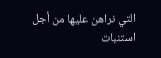التي نراهن عليها من أجل استنبات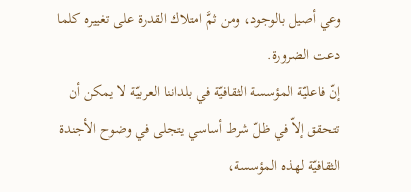وعي أصيل بالوجود، ومن ثمَّ امتلاك القدرة على تغييره كلما دعت الضرورة.
إنّ فاعليّة المؤسسة الثقافيّة في بلداننا العربيّة لا يمكن أن تتحقق إلاّ في ظلّ شرط أساسي يتجلى في وضوح الأجندة الثقافيّة لهذه المؤسسة،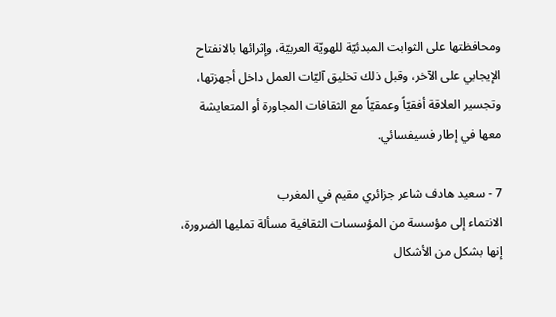ومحافظتها على الثوابت المبدئيّة للهويّة العربيّة، وإثرائها بالانفتاح الإيجابي على الآخر، وقبل ذلك تخليق آليّات العمل داخل أجهزتها، وتجسير العلاقة أفقيّاً وعمقيّاً مع الثقافات المجاورة أو المتعايشة معها في إطار فسيفسائي.

7 - سعيد هادف شاعر جزائري مقيم في المغرب
الانتماء إلى مؤسسة من المؤسسات الثقافية مسألة تمليها الضرورة، إنها بشكل من الأشكال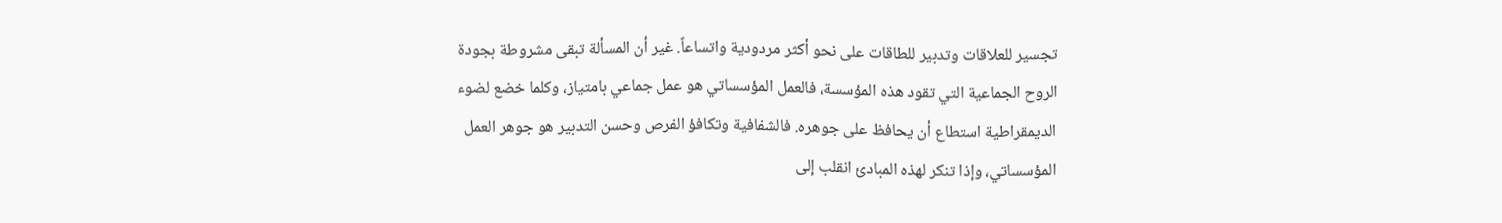تجسير للعلاقات وتدبير للطاقات على نحو أكثر مردودية واتساعاً. غير أن المسألة تبقى مشروطة بجودة الروح الجماعية التي تقود هذه المؤسسة، فالعمل المؤسساتي هو عمل جماعي بامتياز، وكلما خضع لضوء الديمقراطية استطاع أن يحافظ على جوهره. فالشفافية وتكافؤ الفرص وحسن التدبير هو جوهر العمل المؤسساتي، وإذا تنكر لهذه المبادئ انقلب إلى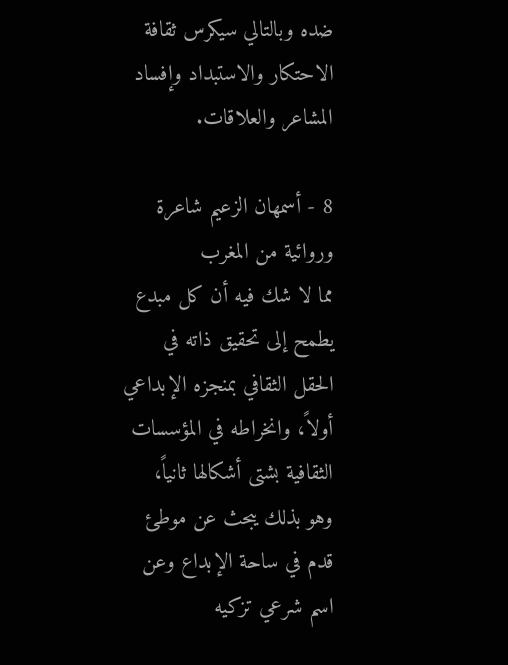ضده وبالتالي سيكرس ثقافة الاحتكار والاستبداد وإفساد المشاعر والعلاقات.

8 - أسمهان الزعيم شاعرة وروائية من المغرب
مما لا شك فيه أن كل مبدع يطمح إلى تحقيق ذاته في الحقل الثقافي بمنجزه الإبداعي أولاً، وانخراطه في المؤسسات الثقافية بشتى أشكالها ثانياً، وهو بذلك يبحث عن موطئ قدم في ساحة الإبداع وعن اسم شرعي تزكيه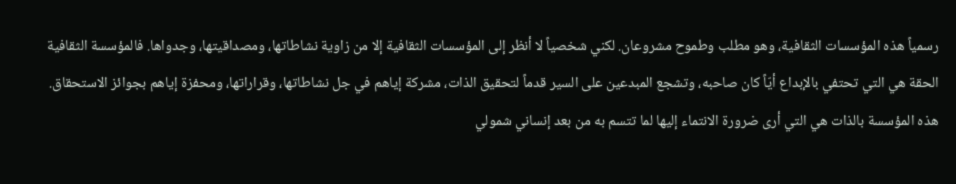رسمياً هذه المؤسسات الثقافية، وهو مطلب وطموح مشروعان. لكني شخصياً لا أنظر إلى المؤسسات الثقافية إلا من زاوية نشاطاتها، ومصداقيتها، وجدواها. فالمؤسسة الثقافية الحقة هي التي تحتفي بالإبداع أيّاً كان صاحبه، وتشجع المبدعين على السير قدماً لتحقيق الذات، مشركة إياهم في جل نشاطاتها، وقراراتها، ومحفزة إياهم بجوائز الاستحقاق. هذه المؤسسة بالذات هي التي أرى ضرورة الانتماء إليها لما تتسم به من بعد إنساني شمولي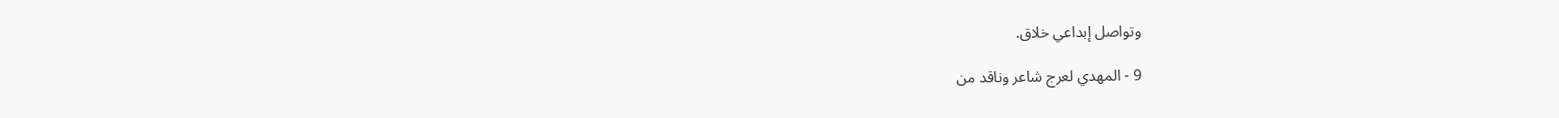وتواصل إبداعي خلاق.

9 - المهدي لعرج شاعر وناقد من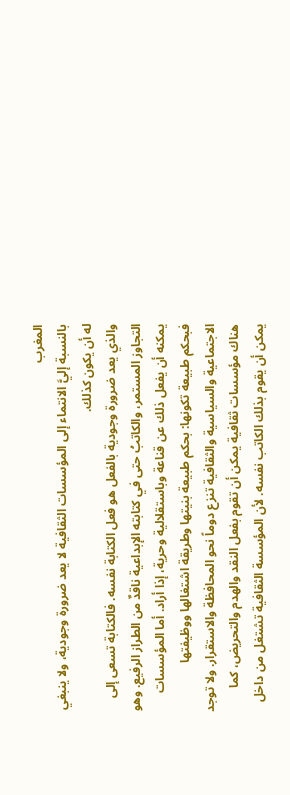المغرب
بالنسبة إليَّ الانتماء إلى المؤسسات الثقافية لا يعد ضرورة وجودية، ولا ينبغي له أن يكون كذلك.
والذي يعد ضرورة وجودية بالفعل هو فعل الكتابة نفسه. فالكتابة تسعى إلى التجاوز المستمر، والكاتبُ حتى في كتابته الإبداعية ناقدٌ من الطراز الرفيع. وهو يمكنه أن يفعل ذلك عن قناعة وباستقلالية وحرية، إذا أراد. أما المؤسسات فبحكم طبيعة تكونها: بحكم طبيعة بنيتها وطريقة اشتغالها ووظيفتها الاجتماعية والسياسية والثقافية تنزع دوماً نحو المحافظة والاستقرار. ولا توجد هناك مؤسسات ثقافية يمكن أن تقوم بفعل النقد والهدم والتحريض، كما يمكن أن يقوم بذلك الكاتب نفسه. لأن المؤسسة الثقافية تشتغل من داخل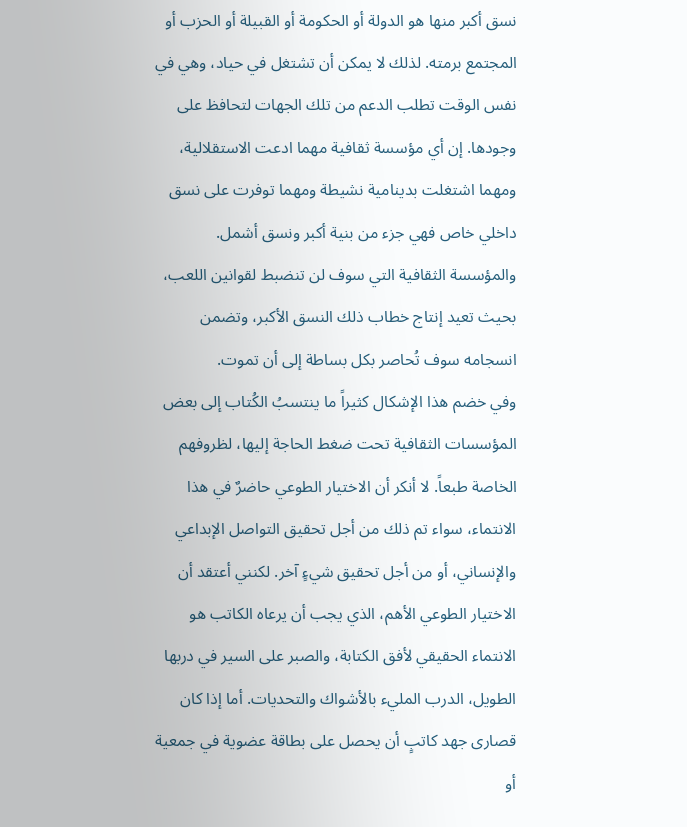نسق أكبر منها هو الدولة أو الحكومة أو القبيلة أو الحزب أو المجتمع برمته. لذلك لا يمكن أن تشتغل في حياد، وهي في نفس الوقت تطلب الدعم من تلك الجهات لتحافظ على وجودها. إن أي مؤسسة ثقافية مهما ادعت الاستقلالية، ومهما اشتغلت بدينامية نشيطة ومهما توفرت على نسق داخلي خاص فهي جزء من بنية أكبر ونسق أشمل. والمؤسسة الثقافية التي سوف لن تنضبط لقوانين اللعب، بحيث تعيد إنتاج خطاب ذلك النسق الأكبر، وتضمن انسجامه سوف تُحاصر بكل بساطة إلى أن تموت.
وفي خضم هذا الإشكال كثيراً ما ينتسبُ الكُتاب إلى بعض المؤسسات الثقافية تحت ضغط الحاجة إليها، لظروفهم الخاصة طبعاً. لا أنكر أن الاختيار الطوعي حاضرٌ في هذا الانتماء، سواء تم ذلك من أجل تحقيق التواصل الإبداعي والإنساني، أو من أجل تحقيق شيءٍ آخر. لكنني أعتقد أن الاختيار الطوعي الأهم، الذي يجب أن يرعاه الكاتب هو الانتماء الحقيقي لأفق الكتابة، والصبر على السير في دربها الطويل، الدرب المليء بالأشواك والتحديات. أما إذا كان قصارى جهد كاتبٍ أن يحصل على بطاقة عضوية في جمعية أو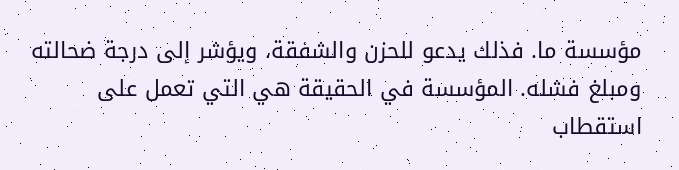مؤسسة ما. فذلك يدعو للحزن والشفقة، ويؤشر إلى درجة ضحالته ومبلغ فشله. المؤسسة في الحقيقة هي التي تعمل على استقطاب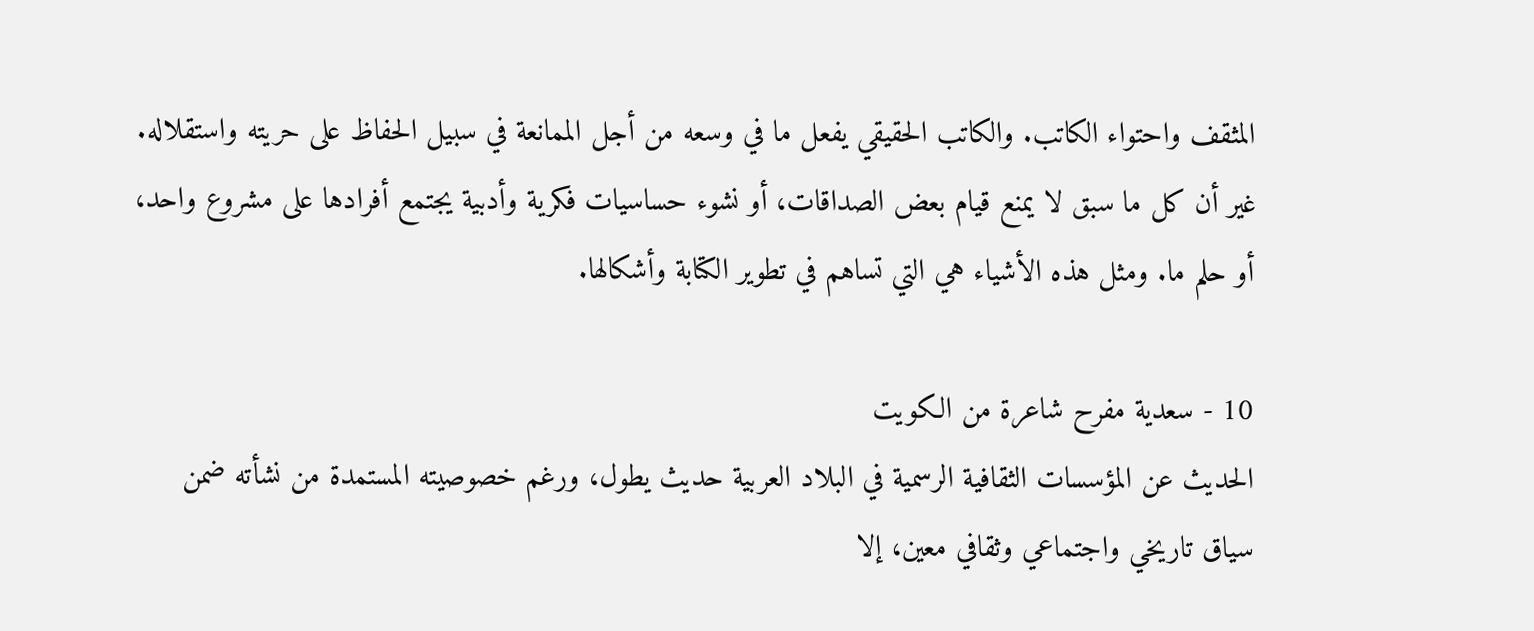المثقف واحتواء الكاتب. والكاتب الحقيقي يفعل ما في وسعه من أجل الممانعة في سبيل الحفاظ على حريته واستقلاله.
غير أن كل ما سبق لا يمنع قيام بعض الصداقات، أو نشوء حساسيات فكرية وأدبية يجتمع أفرادها على مشروع واحد، أو حلم ما. ومثل هذه الأشياء هي التي تساهم في تطوير الكتابة وأشكالها.

10 - سعدية مفرح شاعرة من الكويت
الحديث عن المؤسسات الثقافية الرسمية في البلاد العربية حديث يطول، ورغم خصوصيته المستمدة من نشأته ضمن سياق تاريخي واجتماعي وثقافي معين، إلا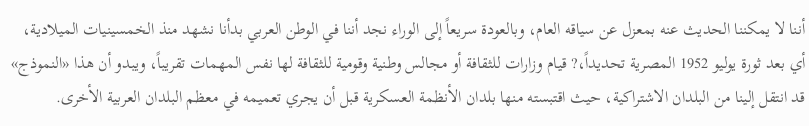أننا لا يمكننا الحديث عنه بمعزل عن سياقه العام، وبالعودة سريعاً إلى الوراء نجد أننا في الوطن العربي بدأنا نشهد منذ الخمسينيات الميلادية، أي بعد ثورة يوليو 1952 المصرية تحديداً،? قيام وزارات للثقافة أو مجالس وطنية وقومية للثقافة لها نفس المهمات تقريباً، ويبدو أن هذا «النموذج» قد انتقل إلينا من البلدان الاشتراكية، حيث اقتبسته منها بلدان الأنظمة العسكرية قبل أن يجري تعميمه في معظم البلدان العربية الأخرى.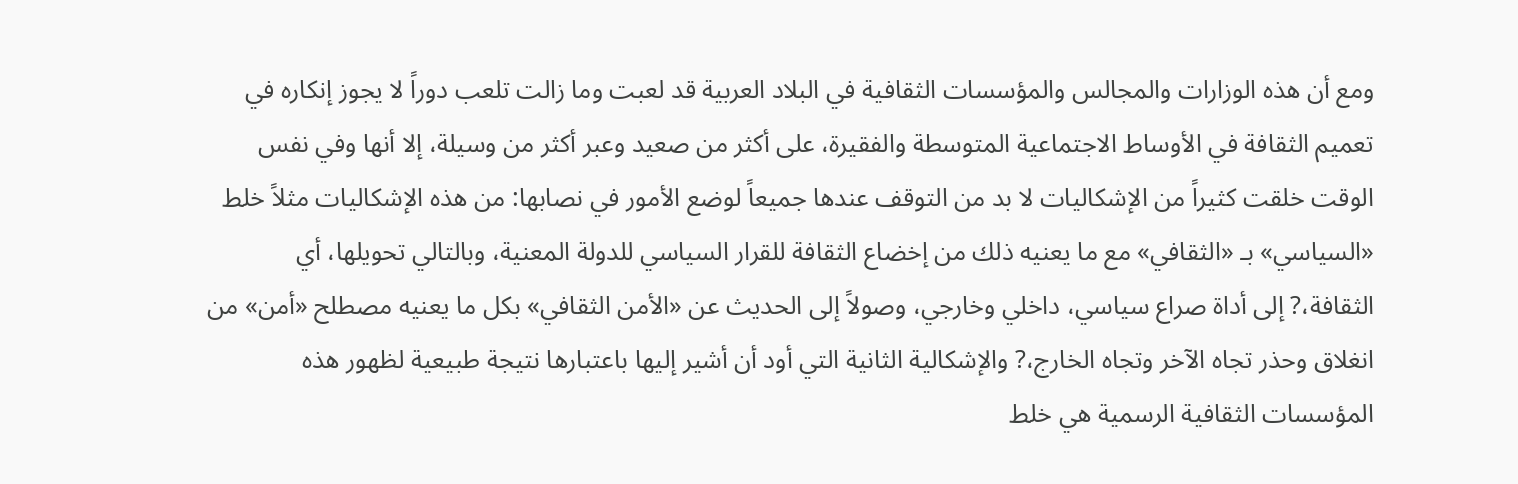ومع أن هذه الوزارات والمجالس والمؤسسات الثقافية في البلاد العربية قد لعبت وما زالت تلعب دوراً لا يجوز إنكاره في تعميم الثقافة في الأوساط الاجتماعية المتوسطة والفقيرة، على أكثر من صعيد وعبر أكثر من وسيلة، إلا أنها وفي نفس الوقت خلقت كثيراً من الإشكاليات لا بد من التوقف عندها جميعاً لوضع الأمور في نصابها: من هذه الإشكاليات مثلاً خلط «السياسي» بـ «الثقافي» مع ما يعنيه ذلك من إخضاع الثقافة للقرار السياسي للدولة المعنية، وبالتالي تحويلها، أي الثقافة،? إلى أداة صراع سياسي، داخلي وخارجي، وصولاً إلى الحديث عن «الأمن الثقافي» بكل ما يعنيه مصطلح «أمن» من انغلاق وحذر تجاه الآخر وتجاه الخارج،? والإشكالية الثانية التي أود أن أشير إليها باعتبارها نتيجة طبيعية لظهور هذه المؤسسات الثقافية الرسمية هي خلط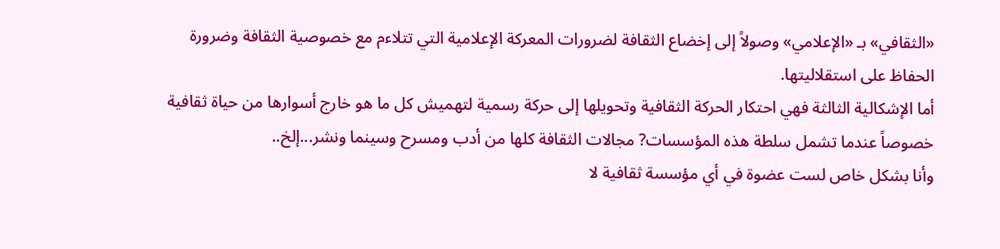«الثقافي» بـ «الإعلامي» وصولاً إلى إخضاع الثقافة لضرورات المعركة الإعلامية التي تتلاءم مع خصوصية الثقافة وضرورة الحفاظ على استقلاليتها.
أما الإشكالية الثالثة فهي احتكار الحركة الثقافية وتحويلها إلى حركة رسمية لتهميش كل ما هو خارج أسوارها من حياة ثقافية خصوصاً عندما تشمل سلطة هذه المؤسسات? مجالات الثقافة كلها من أدب ومسرح وسينما ونشر...إلخ..
وأنا بشكل خاص لست عضوة في أي مؤسسة ثقافية لا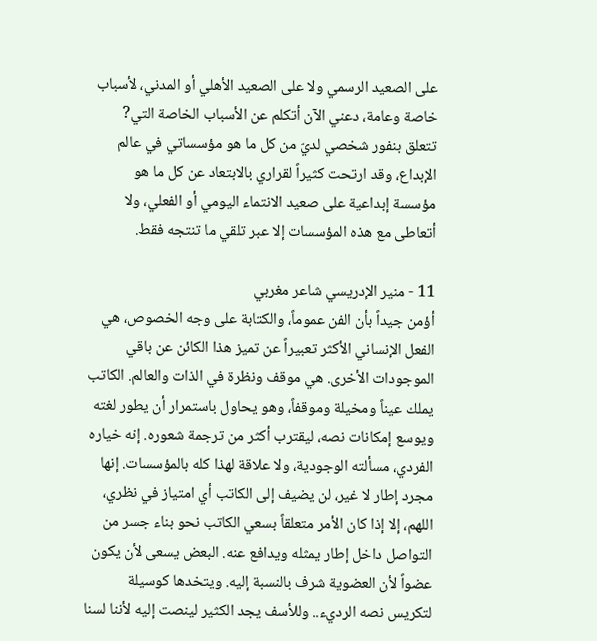على الصعيد الرسمي ولا على الصعيد الأهلي أو المدني، لأسباب خاصة وعامة، دعني الآن أتكلم عن الأسباب الخاصة التي? تتعلق بنفور شخصي لديّ من كل ما هو مؤسساتي في عالم الإبداع، وقد ارتحت كثيراً لقراري بالابتعاد عن كل ما هو مؤسسة إبداعية على صعيد الانتماء اليومي أو الفعلي، ولا أتعاطى مع هذه المؤسسات إلا عبر تلقي ما تنتجه فقط.

11 - منير الإدريسي شاعر مغربي
أؤمن جيداً بأن الفن عموماً، والكتابة على وجه الخصوص، هي الفعل الإنساني الأكثر تعبيراً عن تميز هذا الكائن عن باقي الموجودات الأخرى. هي موقف ونظرة في الذات والعالم. الكاتب يملك عيناً ومخيلة وموقفاً، وهو يحاول باستمرار أن يطور لغته ويوسع إمكانات نصه، ليقترب أكثر من ترجمة شعوره. إنه خياره الفردي، مسألته الوجودية، ولا علاقة لهذا كله بالمؤسسات. إنها مجرد إطار لا غير، لن يضيف إلى الكاتب أي امتياز في نظري، اللهم، إلا إذا كان الأمر متعلقاً بسعي الكاتب نحو بناء جسر من التواصل داخل إطار يمثله ويدافع عنه. البعض يسعى لأن يكون عضواً لأن العضوية شرف بالنسبة إليه. ويتخدها كوسيلة لتكريس نصه الرديء.. وللأسف يجد الكثير لينصت إليه لأننا لسنا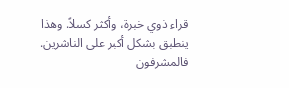قراء ذوي خبرة، وأكثر كسلاً. وهذا ينطبق بشكل أكبر على الناشرين. فالمشرفون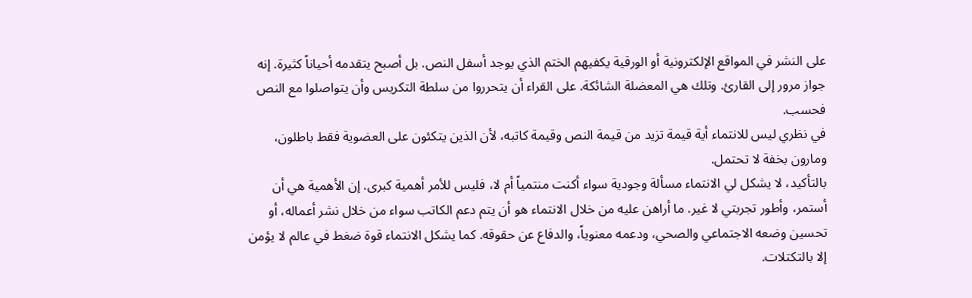على النشر في المواقع الإلكترونية أو الورقية يكفيهم الختم الذي يوجد أسفل النص. بل أصبح يتقدمه أحياناً كثيرة. إنه جواز مرور إلى القارئ. وتلك هي المعضلة الشائكة. على القراء أن يتحرروا من سلطة التكريس وأن يتواصلوا مع النص فحسب.
في نظري ليس للانتماء أية قيمة تزيد من قيمة النص وقيمة كاتبه، لأن الذين يتكئون على العضوية فقط باطلون، ومارون بخفة لا تحتمل.
بالتأكيد، لا يشكل لي الانتماء مسألة وجودية سواء أكنت منتمياً أم لا، فليس للأمر أهمية كبرى. إن الأهمية هي أن أستمر، وأطور تجربتي لا غير. ما أراهن عليه من خلال الانتماء هو أن يتم دعم الكاتب سواء من خلال نشر أعماله، أو تحسين وضعه الاجتماعي والصحي، ودعمه معنوياً، والدفاع عن حقوقه. كما يشكل الانتماء قوة ضغط في عالم لا يؤمن إلا بالتكتلات.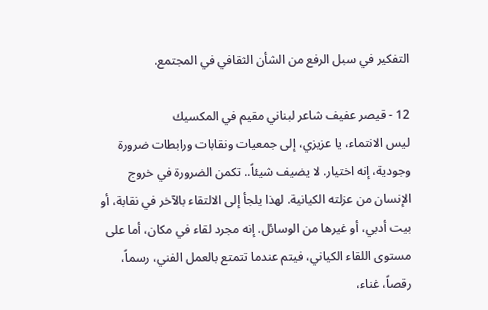التفكير في سبل الرفع من الشأن الثقافي في المجتمع.

12 - قيصر عفيف شاعر لبناني مقيم في المكسيك
ليس الانتماء، يا عزيزي، إلى جمعيات ونقابات ورابطات ضرورة وجودية، إنه اختيار. لا يضيف شيئاً.. تكمن الضرورة في خروج الإنسان من عزلته الكيانية. لهذا يلجأ إلى الالتقاء بالآخر في نقابة، أو بيت أدبي، أو غيرها من الوسائل. إنه مجرد لقاء في مكان، أما على مستوى اللقاء الكياني، فيتم عندما تتمتع بالعمل الفني، رسماً، رقصاً، غناء،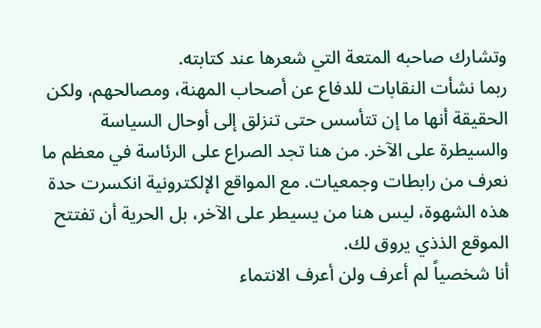وتشارك صاحبه المتعة التي شعرها عند كتابته.
ربما نشأت النقابات للدفاع عن أصحاب المهنة، ومصالحهم، ولكن الحقيقة أنها ما إن تتأسس حتى تنزلق إلى أوحال السياسة والسيطرة على الآخر. من هنا تجد الصراع على الرئاسة في معظم ما نعرف من رابطات وجمعيات. مع المواقع الإلكترونية انكسرت حدة هذه الشهوة، ليس هنا من يسيطر على الآخر، بل الحرية أن تفتتح الموقع الذذي يروق لك.
أنا شخصياً لم أعرف ولن أعرف الانتماء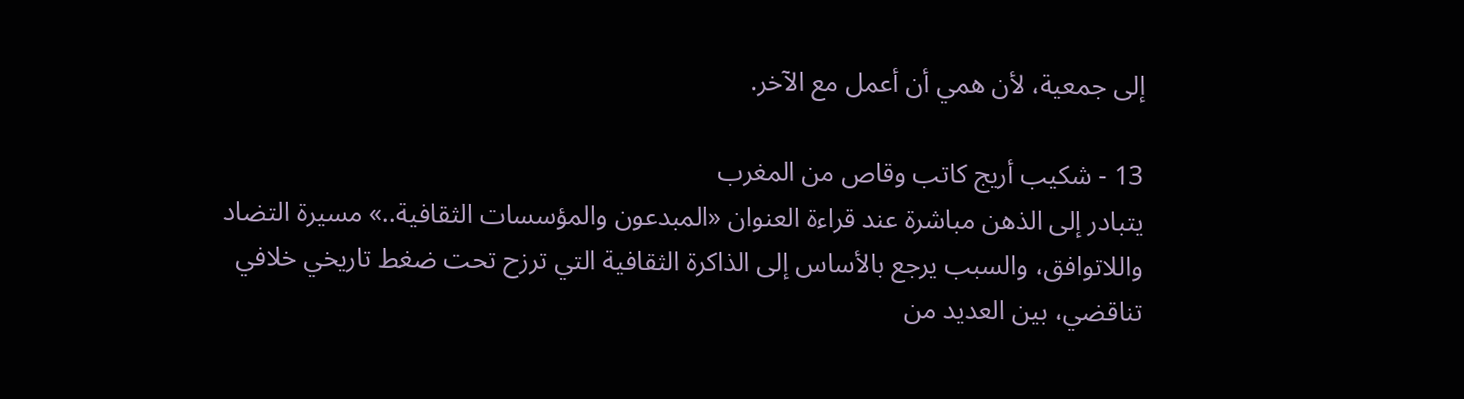إلى جمعية، لأن همي أن أعمل مع الآخر.

13 - شكيب أريج كاتب وقاص من المغرب
يتبادر إلى الذهن مباشرة عند قراءة العنوان «المبدعون والمؤسسات الثقافية..» مسيرة التضاد واللاتوافق، والسبب يرجع بالأساس إلى الذاكرة الثقافية التي ترزح تحت ضغط تاريخي خلافي تناقضي، بين العديد من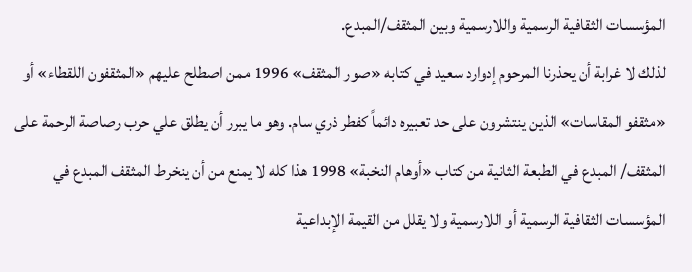المؤسسات الثقافية الرسمية واللارسمية وبين المثقف/المبدع.
لذلك لا غرابة أن يحذرنا المرحوم إدوارد سعيد في كتابه «صور المثقف» 1996 ممن اصطلح عليهم «المثقفون اللقطاء» أو «مثقفو المقاسات» الذين ينتشرون على حد تعبيره دائماً كفطر ذري سام. وهو ما يبرر أن يطلق علي حرب رصاصة الرحمة على المثقف/ المبدع في الطبعة الثانية من كتاب «أوهام النخبة» 1998 هذا كله لا يمنع من أن ينخرط المثقف المبدع في المؤسسات الثقافية الرسمية أو اللارسمية ولا يقلل من القيمة الإبداعية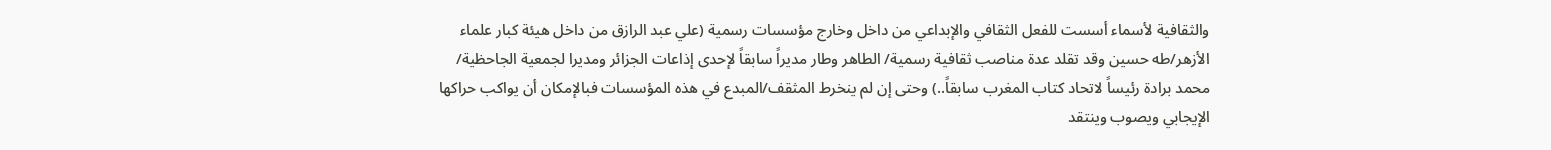والثقافية لأسماء أسست للفعل الثقافي والإبداعي من داخل وخارج مؤسسات رسمية (علي عبد الرازق من داخل هيئة كبار علماء الأزهر/طه حسين وقد تقلد عدة مناصب ثقافية رسمية/ الطاهر وطار مديراً سابقاً لإحدى إذاعات الجزائر ومديرا لجمعية الجاحظية/ محمد برادة رئيساً لاتحاد كتاب المغرب سابقاً..) وحتى إن لم ينخرط المثقف/المبدع في هذه المؤسسات فبالإمكان أن يواكب حراكها الإيجابي ويصوب وينتقد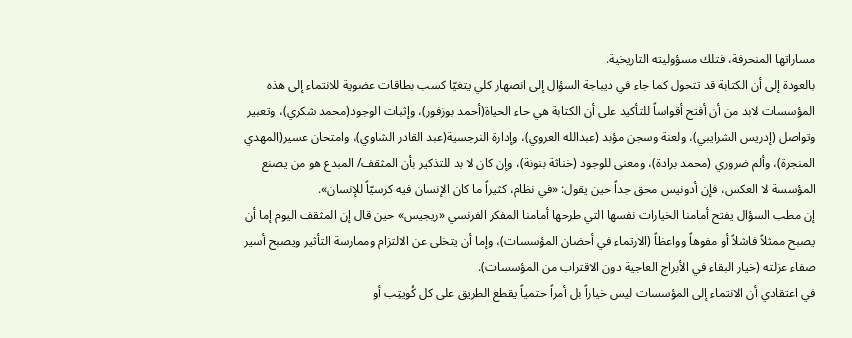مساراتها المنحرفة، فتلك مسؤوليته التاريخية.
بالعودة إلى أن الكتابة قد تتحول كما جاء في ديباجة السؤال إلى انصهار كلي يتغيّا كسب بطاقات عضوية للانتماء إلى هذه المؤسسات لابد من أن أفتح أقواساً للتأكيد على أن الكتابة هي حاء الحياة(أحمد بوزفور)، وإثبات الوجود(محمد شكري)، وتعبير وتواصل (إدريس الشرايبي)، ولعنة وسجن مؤبد (عبدالله العروي)، وإدارة النرجسية(عبد القادر الشاوي)، وامتحان عسير(المهدي المنجرة)، وألم ضروري (محمد برادة)، ومعنى للوجود (خناثة بنونة)، وإن كان لا بد للتذكير بأن المثقف/ المبدع هو من يصنع المؤسسة لا العكس، فإن أدونيس محق جداً حين يقول: «في نظام، كثيراً ما كان الإنسان فيه كرسيّاً للإنسان».
إن مطب السؤال يفتح أمامنا الخيارات نفسها التي طرحها أمامنا المفكر الفرنسي «ريجيس» حين قال إن المثقف اليوم إما أن يصبح ممثلاً فاشلاً أو مفوهاً وواعظاً (الارتماء في أحضان المؤسسات)، وإما أن يتخلى عن الالتزام وممارسة التأثير ويصبح أسير صفاء عزلته (خيار البقاء في الأبراج العاجية دون الاقتراب من المؤسسات).
في اعتقادي أن الانتماء إلى المؤسسات ليس خياراً بل أمراً حتمياً يقطع الطريق على كل كُويتِب أو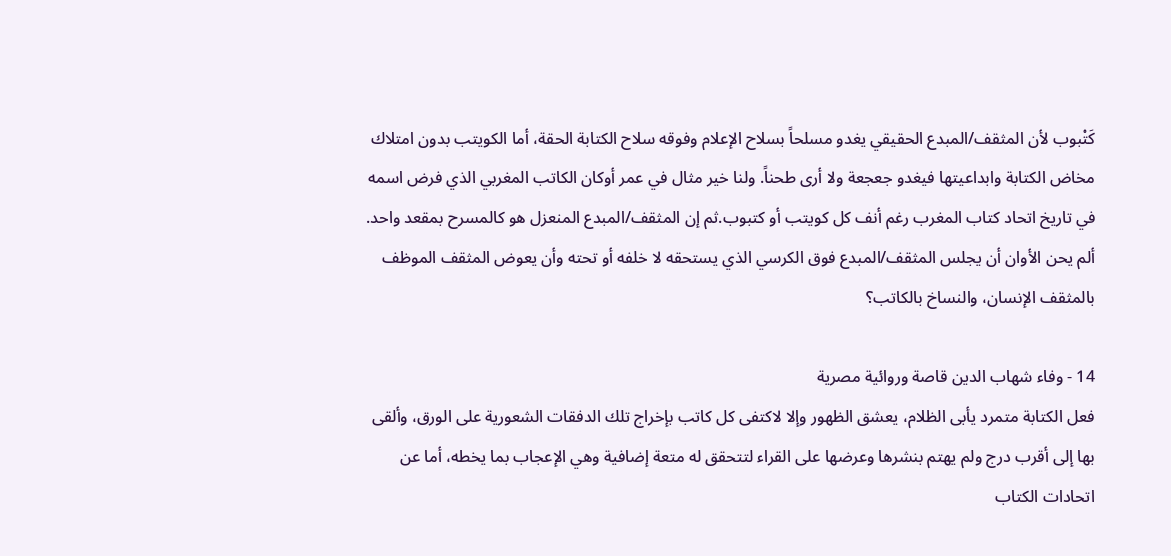كَتْبوب لأن المثقف/المبدع الحقيقي يغدو مسلحاً بسلاح الإعلام وفوقه سلاح الكتابة الحقة، أما الكويتب بدون امتلاك مخاض الكتابة وابداعيتها فيغدو جعجعة ولا أرى طحناً. ولنا خير مثال في عمر أوكان الكاتب المغربي الذي فرض اسمه في تاريخ اتحاد كتاب المغرب رغم أنف كل كويتب أو كتبوب.ثم إن المثقف/المبدع المنعزل هو كالمسرح بمقعد واحد.
ألم يحن الأوان أن يجلس المثقف/المبدع فوق الكرسي الذي يستحقه لا خلفه أو تحته وأن يعوض المثقف الموظف بالمثقف الإنسان، والنساخ بالكاتب؟

14 - وفاء شهاب الدين قاصة وروائية مصرية
فعل الكتابة متمرد يأبى الظلام، يعشق الظهور وإلا لاكتفى كل كاتب بإخراج تلك الدفقات الشعورية على الورق، وألقى بها إلى أقرب درج ولم يهتم بنشرها وعرضها على القراء لتتحقق له متعة إضافية وهي الإعجاب بما يخطه، أما عن اتحادات الكتاب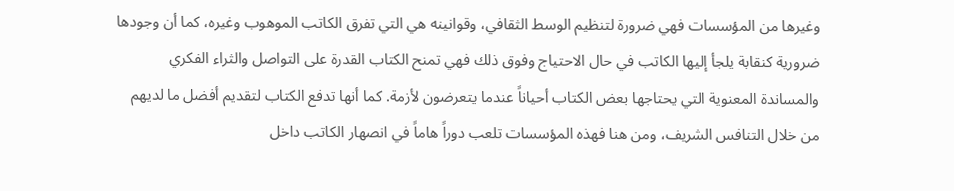وغيرها من المؤسسات فهي ضرورة لتنظيم الوسط الثقافي، وقوانينه هي التي تفرق الكاتب الموهوب وغيره، كما أن وجودها ضرورية كنقابة يلجأ إليها الكاتب في حال الاحتياج وفوق ذلك فهي تمنح الكتاب القدرة على التواصل والثراء الفكري والمساندة المعنوية التي يحتاجها بعض الكتاب أحياناً عندما يتعرضون لأزمة. كما أنها تدفع الكتاب لتقديم أفضل ما لديهم من خلال التنافس الشريف، ومن هنا فهذه المؤسسات تلعب دوراً هاماً في انصهار الكاتب داخل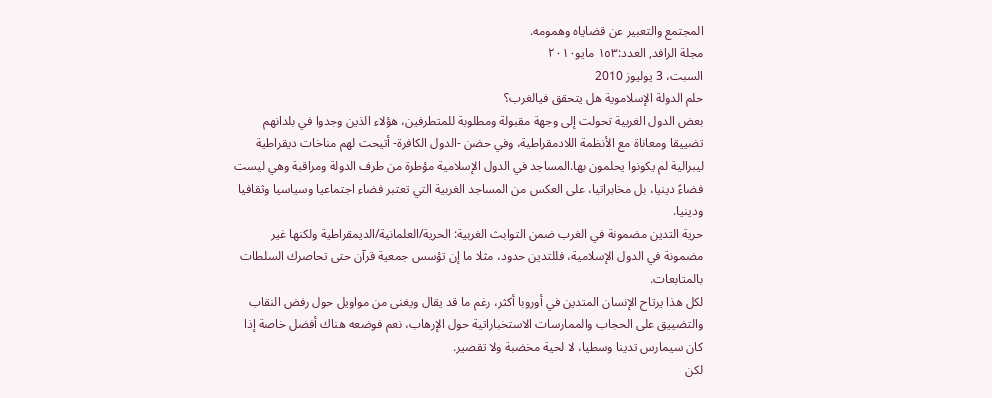المجتمع والتعبير عن قضاياه وهمومه.
مجلة الرافد, العدد:١٥٣ مايو٢٠١٠
السبت، 3 يوليوز 2010
حلم الدولة الإسلاموية هل يتحقق فيالغرب؟
بعض الدول الغربية تحولت إلى وجهة مقبولة ومطلوبة للمتطرفين، هؤلاء الذين وجدوا في بلدانهم تضييقا ومعاناة مع الأنظمة اللادمقراطية، وفي حضن -الدول الكافرة- أتيحت لهم مناخات ديقراطية ليبرالية لم يكونوا يحلمون بها.المساجد في الدول الإسلامية مؤطرة من طرف الدولة ومراقبة وهي ليست فضاءً دينيا، بل مخابراتيا، على العكس من المساجد الغربية التي تعتبر فضاء اجتماعيا وسياسيا وثقافيا ودينيا.
حرية التدين مضمونة في الغرب ضمن التوابث الغربية: الحرية/العلمانية/الديمقراطية ولكنها غير مضمونة في الدول الإسلامية، فللتدين حدود، مثلا ما إن تؤسس جمعية قرآن حتى تحاصرك السلطات بالمتابعات.
لكل هذا يرتاح الإنسان المتدين في أوروبا أكثر، رغم ما قد يقال ويغنى من مواويل حول رفض النقاب والتضييق على الحجاب والممارسات الاستخباراتية حول الإرهاب، نعم فوضعه هناك أفضل خاصة إذا كان سيمارس تدينا وسطيا، لا لحية مخضبة ولا تقصير.
لكن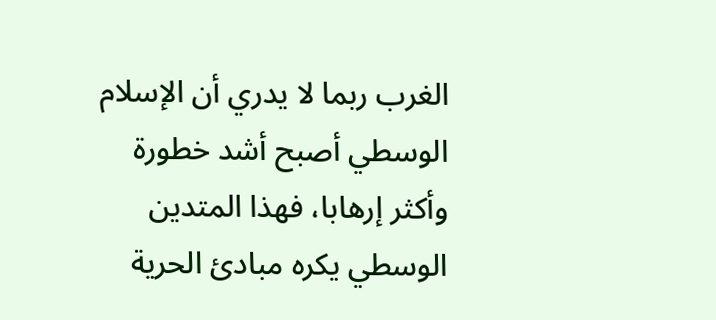الغرب ربما لا يدري أن الإسلام الوسطي أصبح أشد خطورة وأكثر إرهابا، فهذا المتدين الوسطي يكره مبادئ الحرية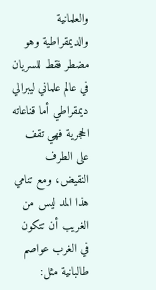والعلمانية والديمقراطية وهو مضطر فقط للسريان في عالم علماني ليبرالي ديمقراطي أما قناعاته الحجرية فهي تقف على الطرف النقيض، ومع تنامي هذا المد ليس من الغريب أن تتكون في الغرب عواصم طالبانية مثل: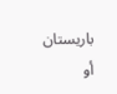باريستان أو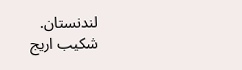لندنستان.
شكيب اريج